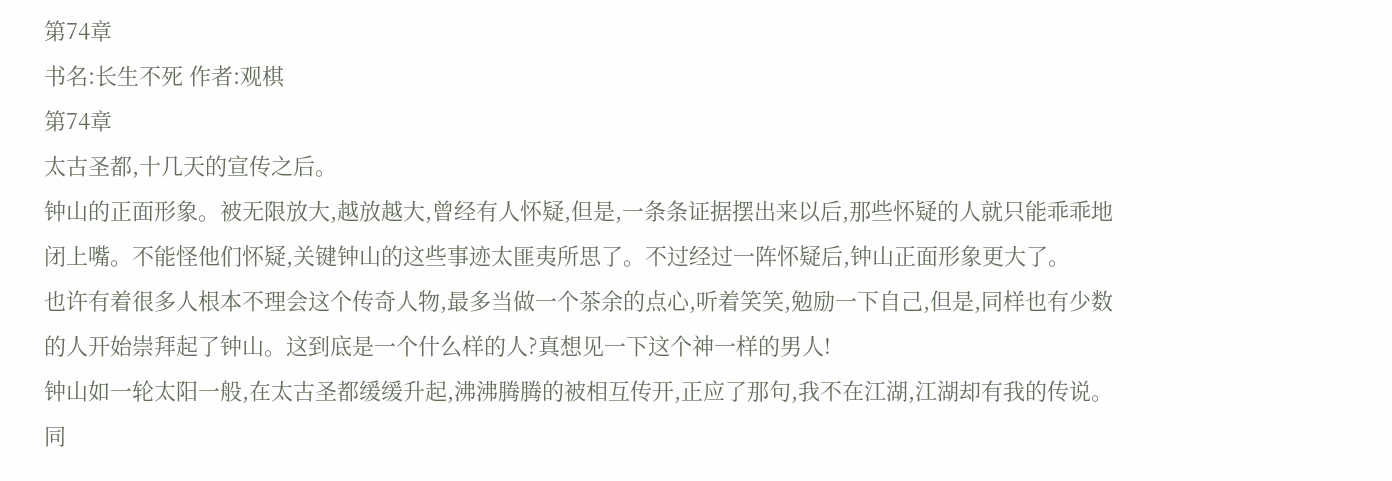第74章
书名:长生不死 作者:观棋
第74章
太古圣都,十几天的宣传之后。
钟山的正面形象。被无限放大,越放越大,曾经有人怀疑,但是,一条条证据摆出来以后,那些怀疑的人就只能乖乖地闭上嘴。不能怪他们怀疑,关键钟山的这些事迹太匪夷所思了。不过经过一阵怀疑后,钟山正面形象更大了。
也许有着很多人根本不理会这个传奇人物,最多当做一个茶余的点心,听着笑笑,勉励一下自己,但是,同样也有少数的人开始崇拜起了钟山。这到底是一个什么样的人?真想见一下这个神一样的男人!
钟山如一轮太阳一般,在太古圣都缓缓升起,沸沸腾腾的被相互传开,正应了那句,我不在江湖,江湖却有我的传说。
同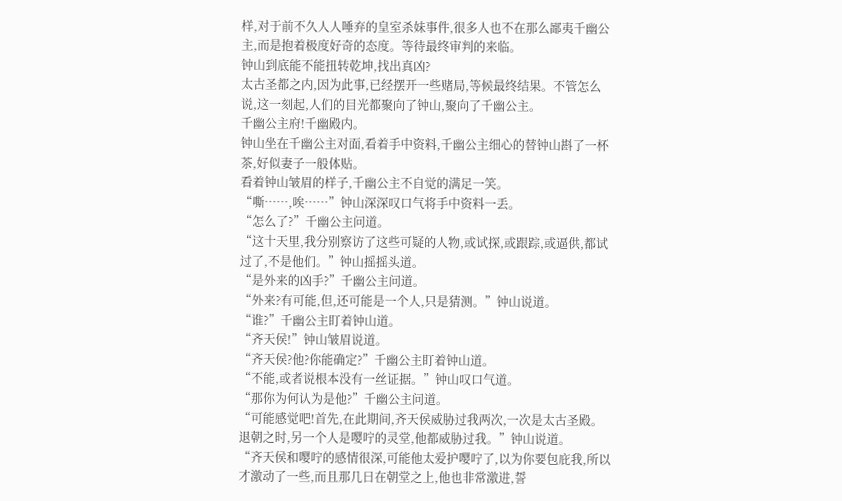样,对于前不久人人唾弃的皇室杀妹事件,很多人也不在那么鄙夷千幽公主,而是抱着极度好奇的态度。等待最终审判的来临。
钟山到底能不能扭转乾坤,找出真凶?
太古圣都之内,因为此事,已经摆开一些赌局,等候最终结果。不管怎么说,这一刻起,人们的目光都聚向了钟山,聚向了千幽公主。
千幽公主府!千幽殿内。
钟山坐在千幽公主对面,看着手中资料,千幽公主细心的替钟山斟了一杯茶,好似妻子一般体贴。
看着钟山皱眉的样子,千幽公主不自觉的满足一笑。
“嘶……,唉……”钟山深深叹口气将手中资料一丢。
“怎么了?”千幽公主问道。
“这十天里,我分别察访了这些可疑的人物,或试探,或跟踪,或逼供,都试过了,不是他们。”钟山摇摇头道。
“是外来的凶手?”千幽公主问道。
“外来?有可能,但,还可能是一个人,只是猜测。”钟山说道。
“谁?”千幽公主盯着钟山道。
“齐天侯!”钟山皱眉说道。
“齐天侯?他?你能确定?”千幽公主盯着钟山道。
“不能,或者说根本没有一丝证据。”钟山叹口气道。
“那你为何认为是他?”千幽公主问道。
“可能感觉吧!首先,在此期间,齐天侯威胁过我两次,一次是太古圣殿。退朝之时,另一个人是嘤咛的灵堂,他都威胁过我。”钟山说道。
“齐天侯和嘤咛的感情很深,可能他太爱护嘤咛了,以为你要包庇我,所以才激动了一些,而且那几日在朝堂之上,他也非常激进,誓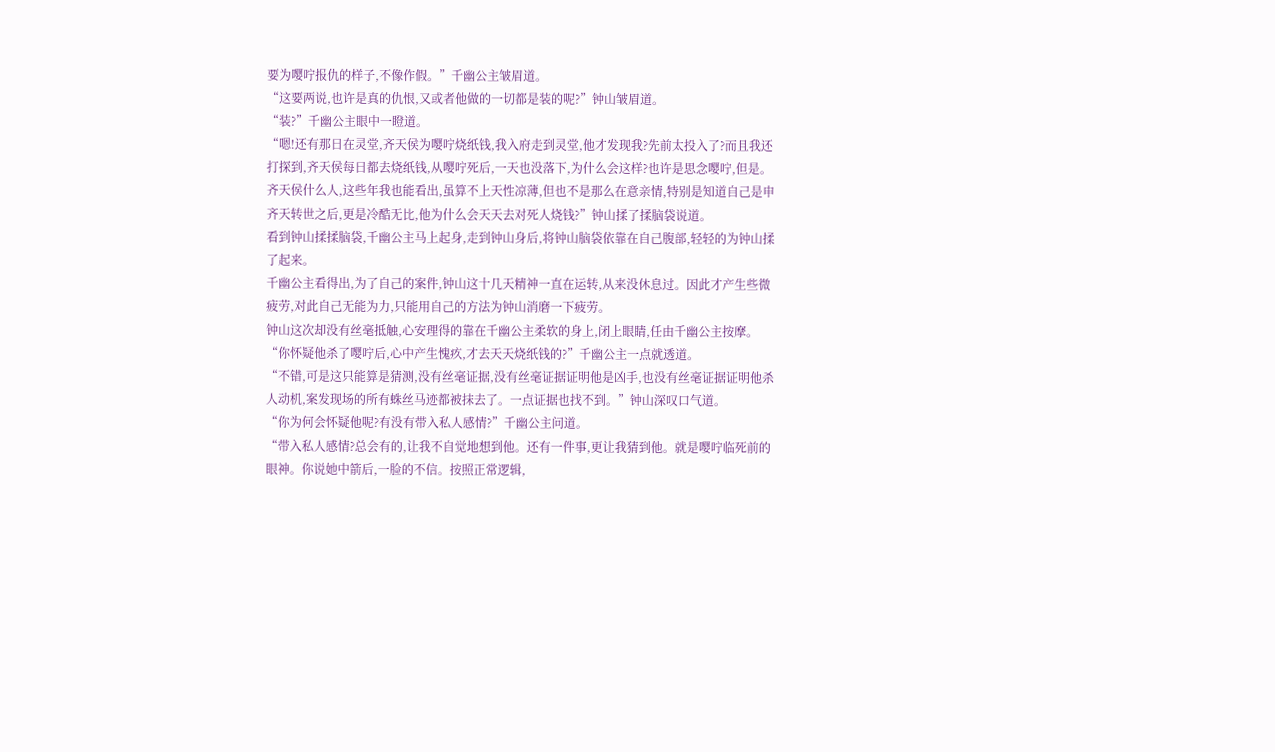要为嘤咛报仇的样子,不像作假。”千幽公主皱眉道。
“这要两说,也许是真的仇恨,又或者他做的一切都是装的呢?”钟山皱眉道。
“装?”千幽公主眼中一瞪道。
“嗯!还有那日在灵堂,齐天侯为嘤咛烧纸钱,我入府走到灵堂,他才发现我?先前太投入了?而且我还打探到,齐天侯每日都去烧纸钱,从嘤咛死后,一天也没落下,为什么会这样?也许是思念嘤咛,但是。齐天侯什么人,这些年我也能看出,虽算不上天性凉薄,但也不是那么在意亲情,特别是知道自己是申齐天转世之后,更是冷酷无比,他为什么会天天去对死人烧钱?”钟山揉了揉脑袋说道。
看到钟山揉揉脑袋,千幽公主马上起身,走到钟山身后,将钟山脑袋依靠在自己腹部,轻轻的为钟山揉了起来。
千幽公主看得出,为了自己的案件,钟山这十几天精神一直在运转,从来没休息过。因此才产生些微疲劳,对此自己无能为力,只能用自己的方法为钟山消磨一下疲劳。
钟山这次却没有丝毫抵触,心安理得的靠在千幽公主柔软的身上,闭上眼睛,任由千幽公主按摩。
“你怀疑他杀了嘤咛后,心中产生愧疚,才去天天烧纸钱的?”千幽公主一点就透道。
“不错,可是这只能算是猜测,没有丝毫证据,没有丝毫证据证明他是凶手,也没有丝毫证据证明他杀人动机,案发现场的所有蛛丝马迹都被抹去了。一点证据也找不到。”钟山深叹口气道。
“你为何会怀疑他呢?有没有带入私人感情?”千幽公主问道。
“带入私人感情?总会有的,让我不自觉地想到他。还有一件事,更让我猜到他。就是嘤咛临死前的眼神。你说她中箭后,一脸的不信。按照正常逻辑,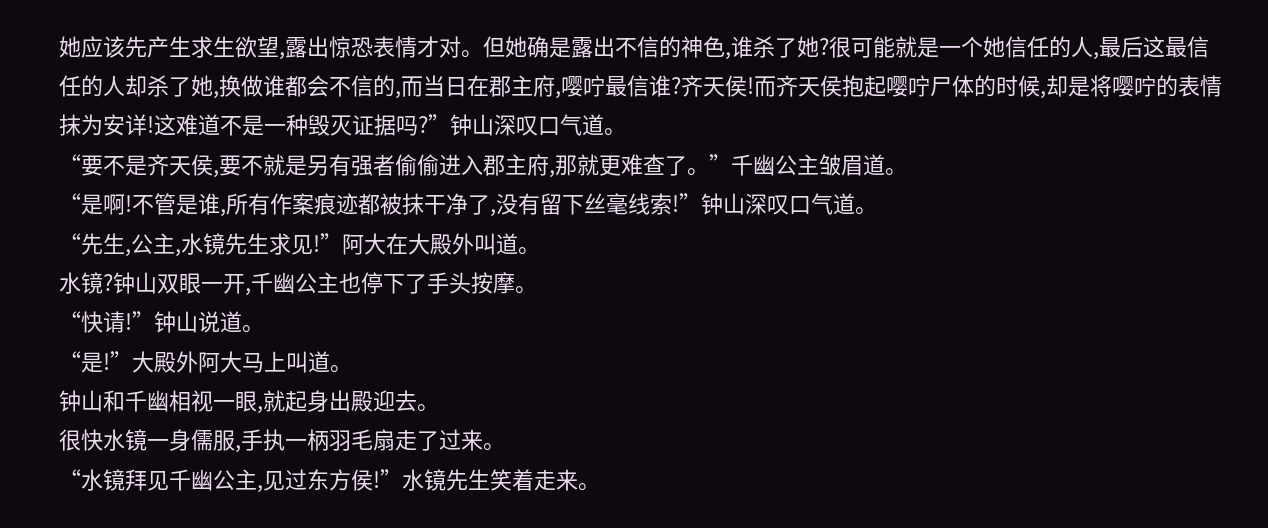她应该先产生求生欲望,露出惊恐表情才对。但她确是露出不信的神色,谁杀了她?很可能就是一个她信任的人,最后这最信任的人却杀了她,换做谁都会不信的,而当日在郡主府,嘤咛最信谁?齐天侯!而齐天侯抱起嘤咛尸体的时候,却是将嘤咛的表情抹为安详!这难道不是一种毁灭证据吗?”钟山深叹口气道。
“要不是齐天侯,要不就是另有强者偷偷进入郡主府,那就更难查了。”千幽公主皱眉道。
“是啊!不管是谁,所有作案痕迹都被抹干净了,没有留下丝毫线索!”钟山深叹口气道。
“先生,公主,水镜先生求见!”阿大在大殿外叫道。
水镜?钟山双眼一开,千幽公主也停下了手头按摩。
“快请!”钟山说道。
“是!”大殿外阿大马上叫道。
钟山和千幽相视一眼,就起身出殿迎去。
很快水镜一身儒服,手执一柄羽毛扇走了过来。
“水镜拜见千幽公主,见过东方侯!”水镜先生笑着走来。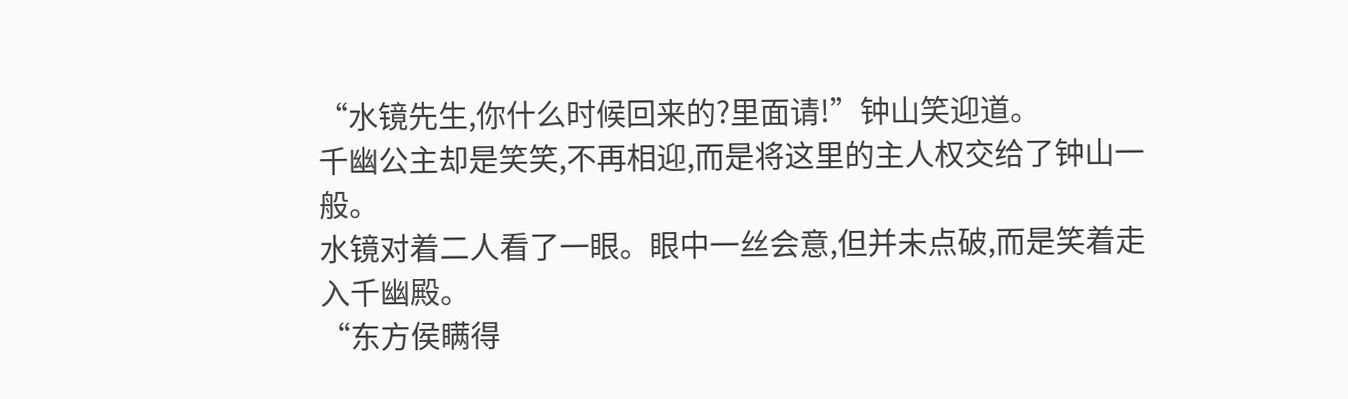“水镜先生,你什么时候回来的?里面请!”钟山笑迎道。
千幽公主却是笑笑,不再相迎,而是将这里的主人权交给了钟山一般。
水镜对着二人看了一眼。眼中一丝会意,但并未点破,而是笑着走入千幽殿。
“东方侯瞒得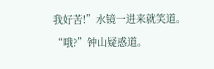我好苦!”水镜一进来就笑道。
“哦?”钟山疑惑道。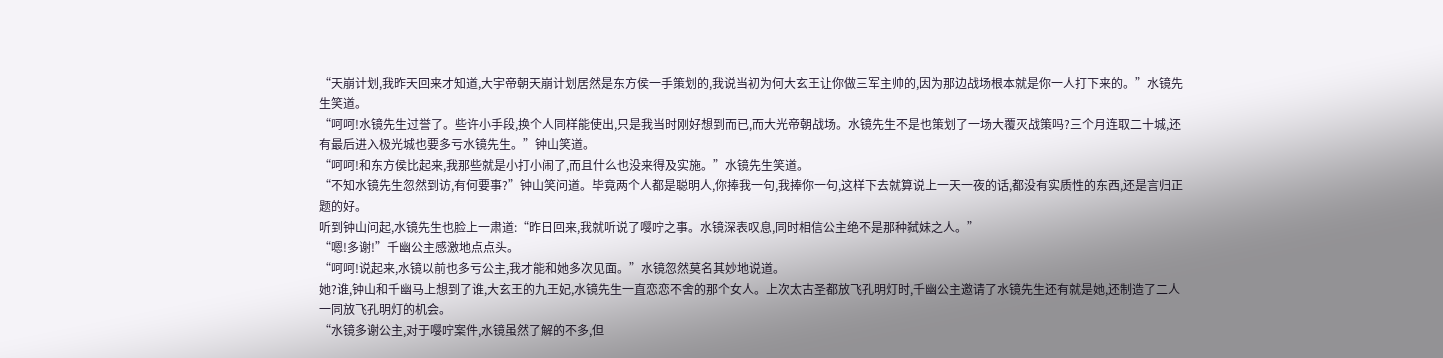“天崩计划,我昨天回来才知道,大宇帝朝天崩计划居然是东方侯一手策划的,我说当初为何大玄王让你做三军主帅的,因为那边战场根本就是你一人打下来的。”水镜先生笑道。
“呵呵!水镜先生过誉了。些许小手段,换个人同样能使出,只是我当时刚好想到而已,而大光帝朝战场。水镜先生不是也策划了一场大覆灭战策吗?三个月连取二十城,还有最后进入极光城也要多亏水镜先生。”钟山笑道。
“呵呵!和东方侯比起来,我那些就是小打小闹了,而且什么也没来得及实施。”水镜先生笑道。
“不知水镜先生忽然到访,有何要事?”钟山笑问道。毕竟两个人都是聪明人,你捧我一句,我捧你一句,这样下去就算说上一天一夜的话,都没有实质性的东西,还是言归正题的好。
听到钟山问起,水镜先生也脸上一肃道:“昨日回来,我就听说了嘤咛之事。水镜深表叹息,同时相信公主绝不是那种弑妹之人。”
“嗯!多谢!”千幽公主感激地点点头。
“呵呵!说起来,水镜以前也多亏公主,我才能和她多次见面。”水镜忽然莫名其妙地说道。
她?谁,钟山和千幽马上想到了谁,大玄王的九王妃,水镜先生一直恋恋不舍的那个女人。上次太古圣都放飞孔明灯时,千幽公主邀请了水镜先生还有就是她,还制造了二人一同放飞孔明灯的机会。
“水镜多谢公主,对于嘤咛案件,水镜虽然了解的不多,但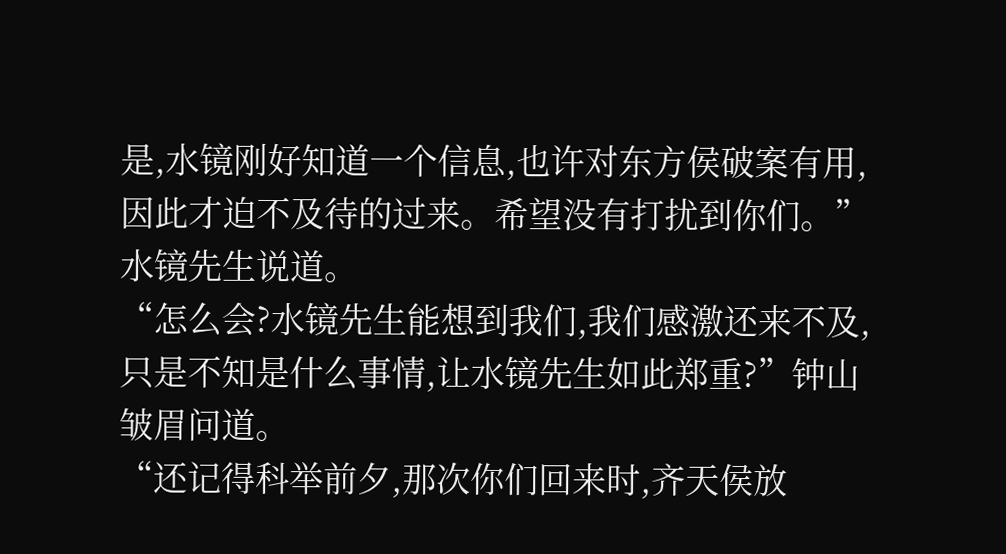是,水镜刚好知道一个信息,也许对东方侯破案有用,因此才迫不及待的过来。希望没有打扰到你们。”水镜先生说道。
“怎么会?水镜先生能想到我们,我们感激还来不及,只是不知是什么事情,让水镜先生如此郑重?”钟山皱眉问道。
“还记得科举前夕,那次你们回来时,齐天侯放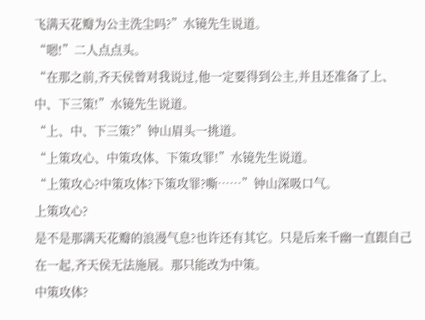飞满天花瓣为公主洗尘吗?”水镜先生说道。
“嗯!”二人点点头。
“在那之前,齐天侯曾对我说过,他一定要得到公主,并且还准备了上、中、下三策!”水镜先生说道。
“上、中、下三策?”钟山眉头一挑道。
“上策攻心、中策攻体、下策攻罪!”水镜先生说道。
“上策攻心?中策攻体?下策攻罪?嘶……”钟山深吸口气。
上策攻心?
是不是那满天花瓣的浪漫气息?也许还有其它。只是后来千幽一直跟自己在一起,齐天侯无法施展。那只能改为中策。
中策攻体?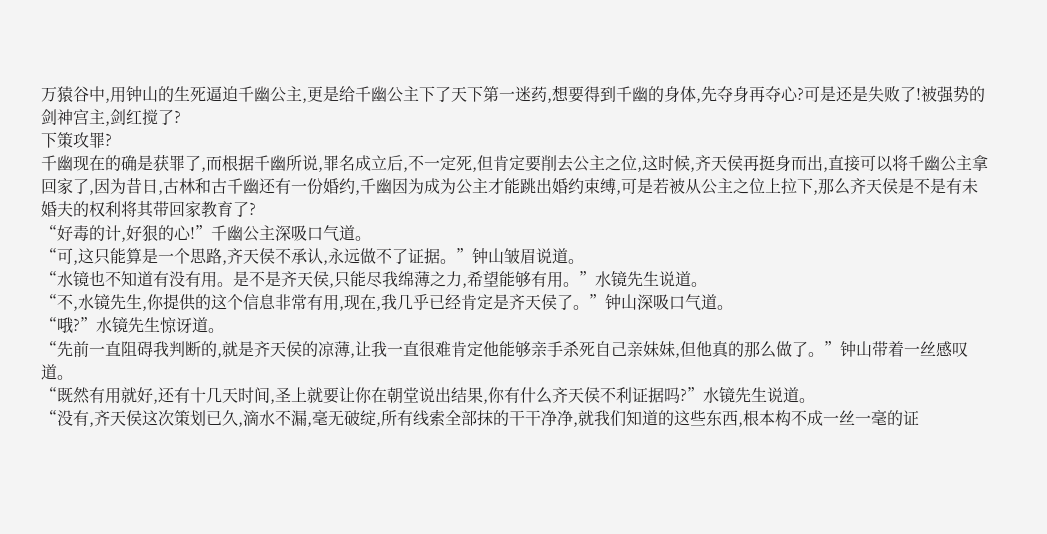万猿谷中,用钟山的生死逼迫千幽公主,更是给千幽公主下了天下第一迷药,想要得到千幽的身体,先夺身再夺心?可是还是失败了!被强势的剑神宫主,剑红搅了?
下策攻罪?
千幽现在的确是获罪了,而根据千幽所说,罪名成立后,不一定死,但肯定要削去公主之位,这时候,齐天侯再挺身而出,直接可以将千幽公主拿回家了,因为昔日,古林和古千幽还有一份婚约,千幽因为成为公主才能跳出婚约束缚,可是若被从公主之位上拉下,那么齐天侯是不是有未婚夫的权利将其带回家教育了?
“好毒的计,好狠的心!”千幽公主深吸口气道。
“可,这只能算是一个思路,齐天侯不承认,永远做不了证据。”钟山皱眉说道。
“水镜也不知道有没有用。是不是齐天侯,只能尽我绵薄之力,希望能够有用。”水镜先生说道。
“不,水镜先生,你提供的这个信息非常有用,现在,我几乎已经肯定是齐天侯了。”钟山深吸口气道。
“哦?”水镜先生惊讶道。
“先前一直阻碍我判断的,就是齐天侯的凉薄,让我一直很难肯定他能够亲手杀死自己亲妹妹,但他真的那么做了。”钟山带着一丝感叹道。
“既然有用就好,还有十几天时间,圣上就要让你在朝堂说出结果,你有什么齐天侯不利证据吗?”水镜先生说道。
“没有,齐天侯这次策划已久,滴水不漏,毫无破绽,所有线索全部抹的干干净净,就我们知道的这些东西,根本构不成一丝一毫的证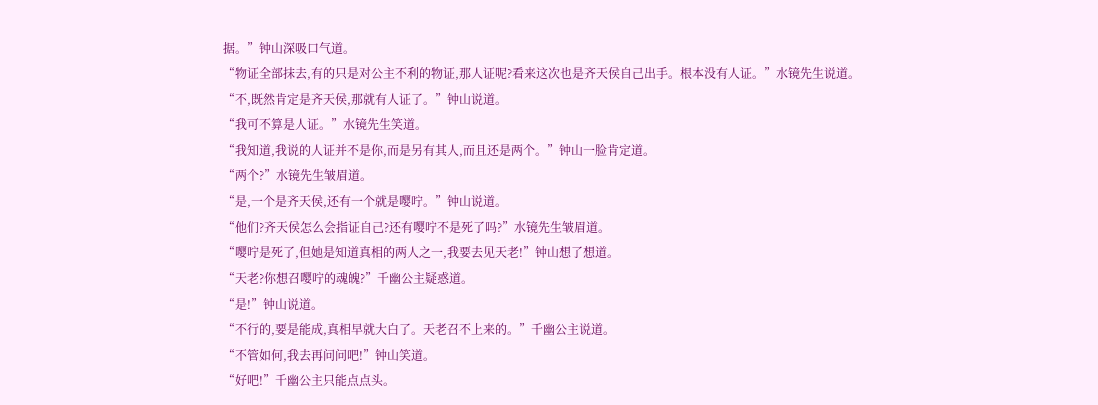据。”钟山深吸口气道。
“物证全部抹去,有的只是对公主不利的物证,那人证呢?看来这次也是齐天侯自己出手。根本没有人证。”水镜先生说道。
“不,既然肯定是齐天侯,那就有人证了。”钟山说道。
“我可不算是人证。”水镜先生笑道。
“我知道,我说的人证并不是你,而是另有其人,而且还是两个。”钟山一脸肯定道。
“两个?”水镜先生皱眉道。
“是,一个是齐天侯,还有一个就是嘤咛。”钟山说道。
“他们?齐天侯怎么会指证自己?还有嘤咛不是死了吗?”水镜先生皱眉道。
“嘤咛是死了,但她是知道真相的两人之一,我要去见天老!”钟山想了想道。
“天老?你想召嘤咛的魂魄?”千幽公主疑惑道。
“是!”钟山说道。
“不行的,要是能成,真相早就大白了。天老召不上来的。”千幽公主说道。
“不管如何,我去再问问吧!”钟山笑道。
“好吧!”千幽公主只能点点头。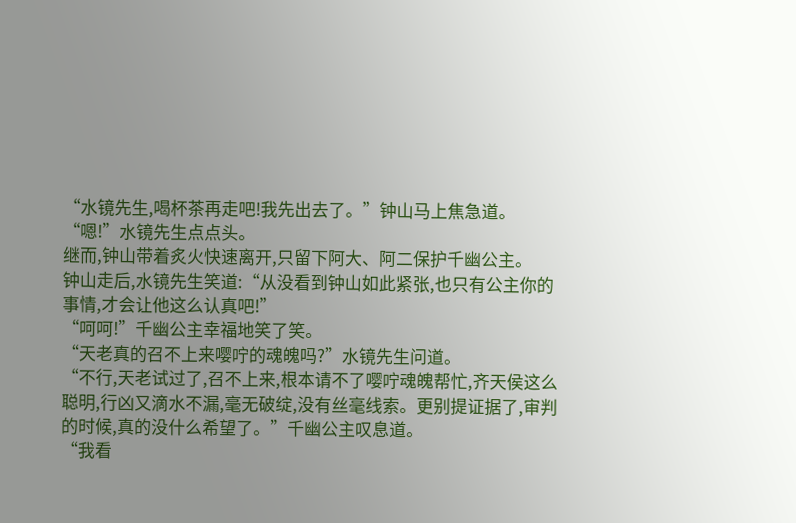“水镜先生,喝杯茶再走吧!我先出去了。”钟山马上焦急道。
“嗯!”水镜先生点点头。
继而,钟山带着炙火快速离开,只留下阿大、阿二保护千幽公主。
钟山走后,水镜先生笑道:“从没看到钟山如此紧张,也只有公主你的事情,才会让他这么认真吧!”
“呵呵!”千幽公主幸福地笑了笑。
“天老真的召不上来嘤咛的魂魄吗?”水镜先生问道。
“不行,天老试过了,召不上来,根本请不了嘤咛魂魄帮忙,齐天侯这么聪明,行凶又滴水不漏,毫无破绽,没有丝毫线索。更别提证据了,审判的时候,真的没什么希望了。”千幽公主叹息道。
“我看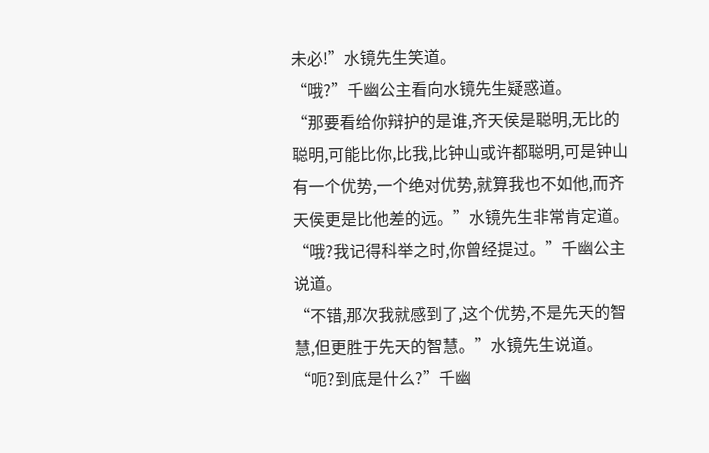未必!”水镜先生笑道。
“哦?”千幽公主看向水镜先生疑惑道。
“那要看给你辩护的是谁,齐天侯是聪明,无比的聪明,可能比你,比我,比钟山或许都聪明,可是钟山有一个优势,一个绝对优势,就算我也不如他,而齐天侯更是比他差的远。”水镜先生非常肯定道。
“哦?我记得科举之时,你曾经提过。”千幽公主说道。
“不错,那次我就感到了,这个优势,不是先天的智慧,但更胜于先天的智慧。”水镜先生说道。
“呃?到底是什么?”千幽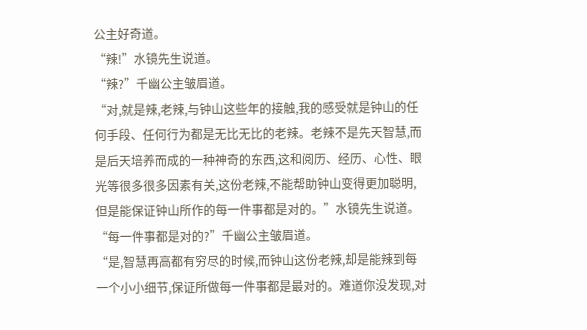公主好奇道。
“辣!”水镜先生说道。
“辣?”千幽公主皱眉道。
“对,就是辣,老辣,与钟山这些年的接触,我的感受就是钟山的任何手段、任何行为都是无比无比的老辣。老辣不是先天智慧,而是后天培养而成的一种神奇的东西,这和阅历、经历、心性、眼光等很多很多因素有关,这份老辣,不能帮助钟山变得更加聪明,但是能保证钟山所作的每一件事都是对的。”水镜先生说道。
“每一件事都是对的?”千幽公主皱眉道。
“是,智慧再高都有穷尽的时候,而钟山这份老辣,却是能辣到每一个小小细节,保证所做每一件事都是最对的。难道你没发现,对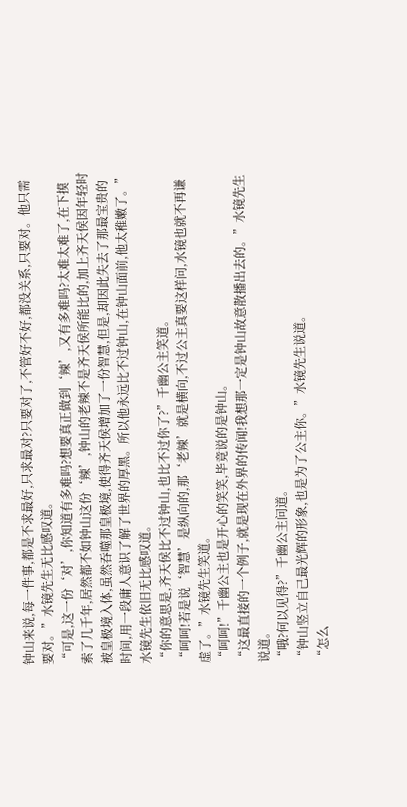钟山来说,每一件事,都是不求最好,只求最对?只要对了,不管好不好,都没关系,只要对。他只需要对。”水镜先生无比感叹道。
“可是,这一份‘对’,你知道有多难吗?想要真正做到‘辣’,又有多难吗?太难太难了,在下摸索了几千年,居然都不如钟山这份‘辣’,钟山的老辣不是齐天侯所能比的,加上齐天侯因年轻时被皇极境入体,虽然吞噬那皇极境,使得齐天侯增加了一份智慧,但是,却因此失去了那最宝贵的时间,用一段庸人意识了解了世界的厚黑。所以他永远比不过钟山,在钟山面前,他太稚嫩了。”水镜先生依旧无比感叹道。
“你的意思是,齐天侯比不过钟山,也比不过你了?”千幽公主笑道。
“呵呵!若是说‘智慧’是纵向的,那‘老辣’就是横向,不过公主真要这样问,水镜也就不再谦虚了。”水镜先生笑道。
“呵呵!”千幽公主也是开心的笑笑,毕竟说的是钟山。
“这最直接的一个例子,就是现在外界的传闻!我想那一定是钟山故意散播出去的。”水镜先生说道。
“哦?何以见得?”千幽公主问道。
“钟山竖立自己最光辉的形象,也是为了公主你。”水镜先生说道。
“怎么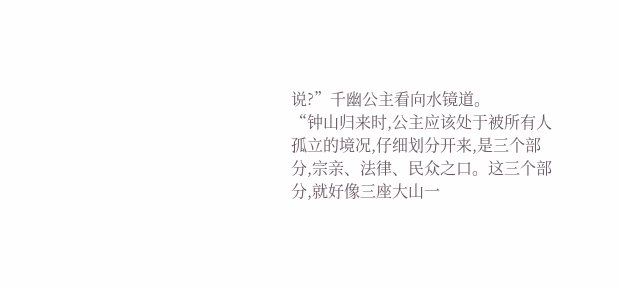说?”千幽公主看向水镜道。
“钟山归来时,公主应该处于被所有人孤立的境况,仔细划分开来,是三个部分,宗亲、法律、民众之口。这三个部分,就好像三座大山一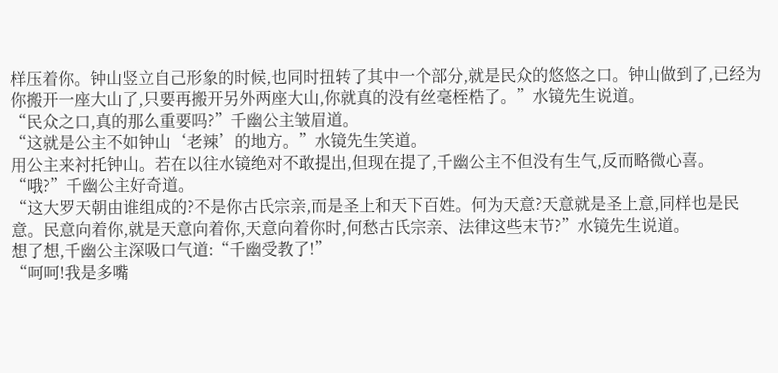样压着你。钟山竖立自己形象的时候,也同时扭转了其中一个部分,就是民众的悠悠之口。钟山做到了,已经为你搬开一座大山了,只要再搬开另外两座大山,你就真的没有丝毫桎梏了。”水镜先生说道。
“民众之口,真的那么重要吗?”千幽公主皱眉道。
“这就是公主不如钟山‘老辣’的地方。”水镜先生笑道。
用公主来衬托钟山。若在以往水镜绝对不敢提出,但现在提了,千幽公主不但没有生气,反而略微心喜。
“哦?”千幽公主好奇道。
“这大罗天朝由谁组成的?不是你古氏宗亲,而是圣上和天下百姓。何为天意?天意就是圣上意,同样也是民意。民意向着你,就是天意向着你,天意向着你时,何愁古氏宗亲、法律这些末节?”水镜先生说道。
想了想,千幽公主深吸口气道:“千幽受教了!”
“呵呵!我是多嘴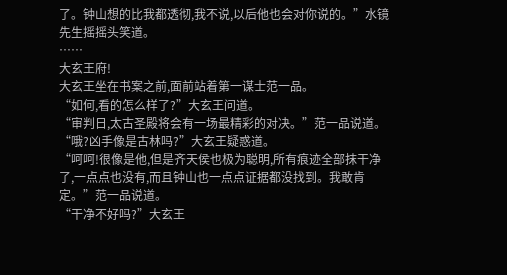了。钟山想的比我都透彻,我不说,以后他也会对你说的。”水镜先生摇摇头笑道。
……
大玄王府!
大玄王坐在书案之前,面前站着第一谋士范一品。
“如何,看的怎么样了?”大玄王问道。
“审判日,太古圣殿将会有一场最精彩的对决。”范一品说道。
“哦?凶手像是古林吗?”大玄王疑惑道。
“呵呵!很像是他,但是齐天侯也极为聪明,所有痕迹全部抹干净了,一点点也没有,而且钟山也一点点证据都没找到。我敢肯定。”范一品说道。
“干净不好吗?”大玄王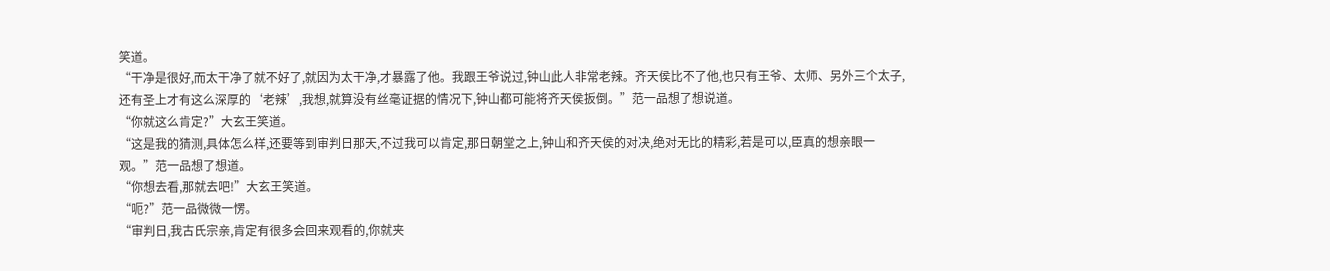笑道。
“干净是很好,而太干净了就不好了,就因为太干净,才暴露了他。我跟王爷说过,钟山此人非常老辣。齐天侯比不了他,也只有王爷、太师、另外三个太子,还有圣上才有这么深厚的‘老辣’,我想,就算没有丝毫证据的情况下,钟山都可能将齐天侯扳倒。”范一品想了想说道。
“你就这么肯定?”大玄王笑道。
“这是我的猜测,具体怎么样,还要等到审判日那天,不过我可以肯定,那日朝堂之上,钟山和齐天侯的对决,绝对无比的精彩,若是可以,臣真的想亲眼一观。”范一品想了想道。
“你想去看,那就去吧!”大玄王笑道。
“呃?”范一品微微一愣。
“审判日,我古氏宗亲,肯定有很多会回来观看的,你就夹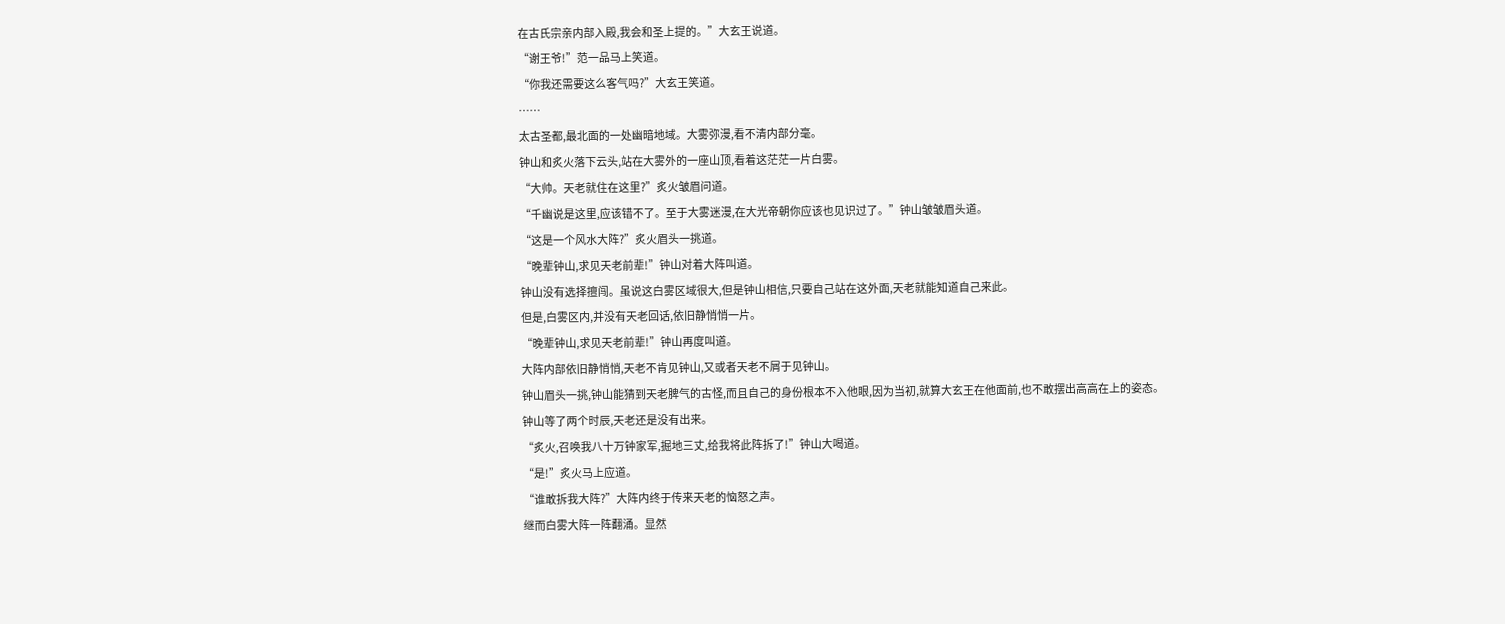在古氏宗亲内部入殿,我会和圣上提的。”大玄王说道。
“谢王爷!”范一品马上笑道。
“你我还需要这么客气吗?”大玄王笑道。
……
太古圣都,最北面的一处幽暗地域。大雾弥漫,看不清内部分毫。
钟山和炙火落下云头,站在大雾外的一座山顶,看着这茫茫一片白雾。
“大帅。天老就住在这里?”炙火皱眉问道。
“千幽说是这里,应该错不了。至于大雾迷漫,在大光帝朝你应该也见识过了。”钟山皱皱眉头道。
“这是一个风水大阵?”炙火眉头一挑道。
“晚辈钟山,求见天老前辈!”钟山对着大阵叫道。
钟山没有选择擅闯。虽说这白雾区域很大,但是钟山相信,只要自己站在这外面,天老就能知道自己来此。
但是,白雾区内,并没有天老回话,依旧静悄悄一片。
“晚辈钟山,求见天老前辈!”钟山再度叫道。
大阵内部依旧静悄悄,天老不肯见钟山,又或者天老不屑于见钟山。
钟山眉头一挑,钟山能猜到天老脾气的古怪,而且自己的身份根本不入他眼,因为当初,就算大玄王在他面前,也不敢摆出高高在上的姿态。
钟山等了两个时辰,天老还是没有出来。
“炙火,召唤我八十万钟家军,掘地三丈,给我将此阵拆了!”钟山大喝道。
“是!”炙火马上应道。
“谁敢拆我大阵?”大阵内终于传来天老的恼怒之声。
继而白雾大阵一阵翻涌。显然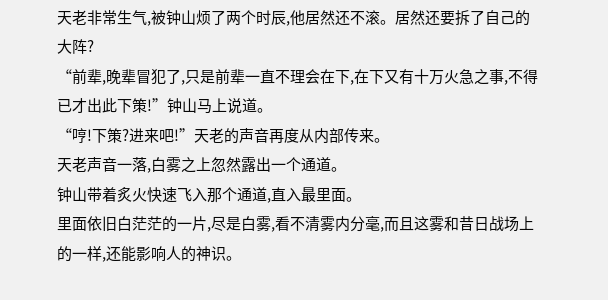天老非常生气,被钟山烦了两个时辰,他居然还不滚。居然还要拆了自己的大阵?
“前辈,晚辈冒犯了,只是前辈一直不理会在下,在下又有十万火急之事,不得已才出此下策!”钟山马上说道。
“哼!下策?进来吧!”天老的声音再度从内部传来。
天老声音一落,白雾之上忽然露出一个通道。
钟山带着炙火快速飞入那个通道,直入最里面。
里面依旧白茫茫的一片,尽是白雾,看不清雾内分毫,而且这雾和昔日战场上的一样,还能影响人的神识。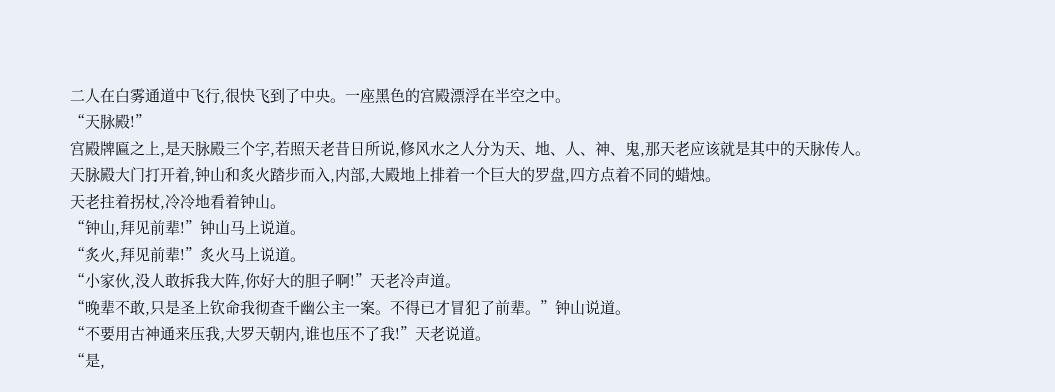二人在白雾通道中飞行,很快飞到了中央。一座黑色的宫殿漂浮在半空之中。
“天脉殿!”
宫殿牌匾之上,是天脉殿三个字,若照天老昔日所说,修风水之人分为天、地、人、神、鬼,那天老应该就是其中的天脉传人。
天脉殿大门打开着,钟山和炙火踏步而入,内部,大殿地上排着一个巨大的罗盘,四方点着不同的蜡烛。
天老拄着拐杖,冷冷地看着钟山。
“钟山,拜见前辈!”钟山马上说道。
“炙火,拜见前辈!”炙火马上说道。
“小家伙,没人敢拆我大阵,你好大的胆子啊!”天老冷声道。
“晚辈不敢,只是圣上钦命我彻查千幽公主一案。不得已才冒犯了前辈。”钟山说道。
“不要用古神通来压我,大罗天朝内,谁也压不了我!”天老说道。
“是,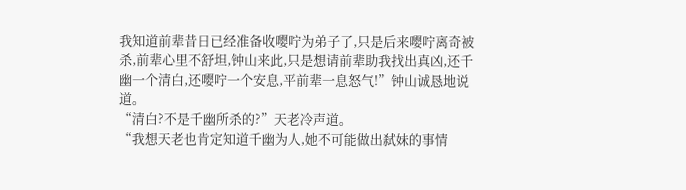我知道前辈昔日已经准备收嘤咛为弟子了,只是后来嘤咛离奇被杀,前辈心里不舒坦,钟山来此,只是想请前辈助我找出真凶,还千幽一个清白,还嘤咛一个安息,平前辈一息怒气!”钟山诚恳地说道。
“清白?不是千幽所杀的?”天老冷声道。
“我想天老也肯定知道千幽为人,她不可能做出弑妹的事情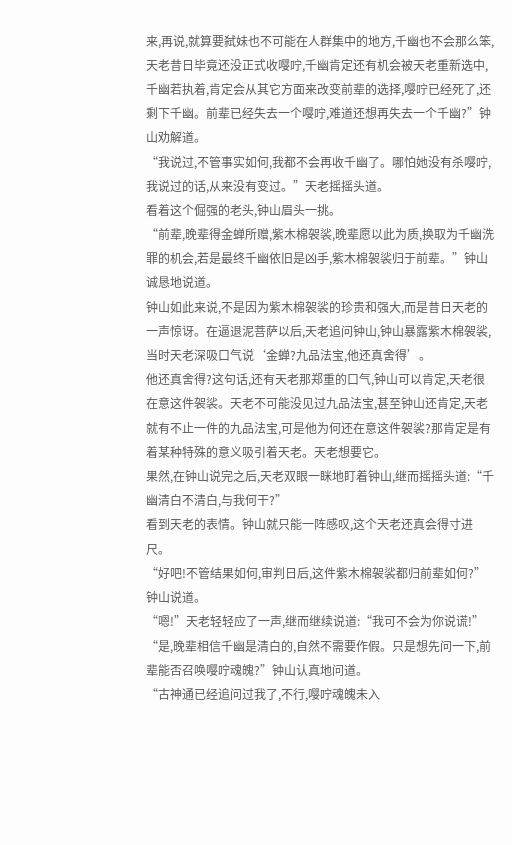来,再说,就算要弑妹也不可能在人群集中的地方,千幽也不会那么笨,天老昔日毕竟还没正式收嘤咛,千幽肯定还有机会被天老重新选中,千幽若执着,肯定会从其它方面来改变前辈的选择,嘤咛已经死了,还剩下千幽。前辈已经失去一个嘤咛,难道还想再失去一个千幽?”钟山劝解道。
“我说过,不管事实如何,我都不会再收千幽了。哪怕她没有杀嘤咛,我说过的话,从来没有变过。”天老摇摇头道。
看着这个倔强的老头,钟山眉头一挑。
“前辈,晚辈得金蝉所赠,紫木棉袈裟,晚辈愿以此为质,换取为千幽洗罪的机会,若是最终千幽依旧是凶手,紫木棉袈裟归于前辈。”钟山诚恳地说道。
钟山如此来说,不是因为紫木棉袈裟的珍贵和强大,而是昔日天老的一声惊讶。在逼退泥菩萨以后,天老追问钟山,钟山暴露紫木棉袈裟,当时天老深吸口气说‘金蝉?九品法宝,他还真舍得’。
他还真舍得?这句话,还有天老那郑重的口气,钟山可以肯定,天老很在意这件袈裟。天老不可能没见过九品法宝,甚至钟山还肯定,天老就有不止一件的九品法宝,可是他为何还在意这件袈裟?那肯定是有着某种特殊的意义吸引着天老。天老想要它。
果然,在钟山说完之后,天老双眼一眯地盯着钟山,继而摇摇头道:“千幽清白不清白,与我何干?”
看到天老的表情。钟山就只能一阵感叹,这个天老还真会得寸进尺。
“好吧!不管结果如何,审判日后,这件紫木棉袈裟都归前辈如何?”钟山说道。
“嗯!”天老轻轻应了一声,继而继续说道:“我可不会为你说谎!”
“是,晚辈相信千幽是清白的,自然不需要作假。只是想先问一下,前辈能否召唤嘤咛魂魄?”钟山认真地问道。
“古神通已经追问过我了,不行,嘤咛魂魄未入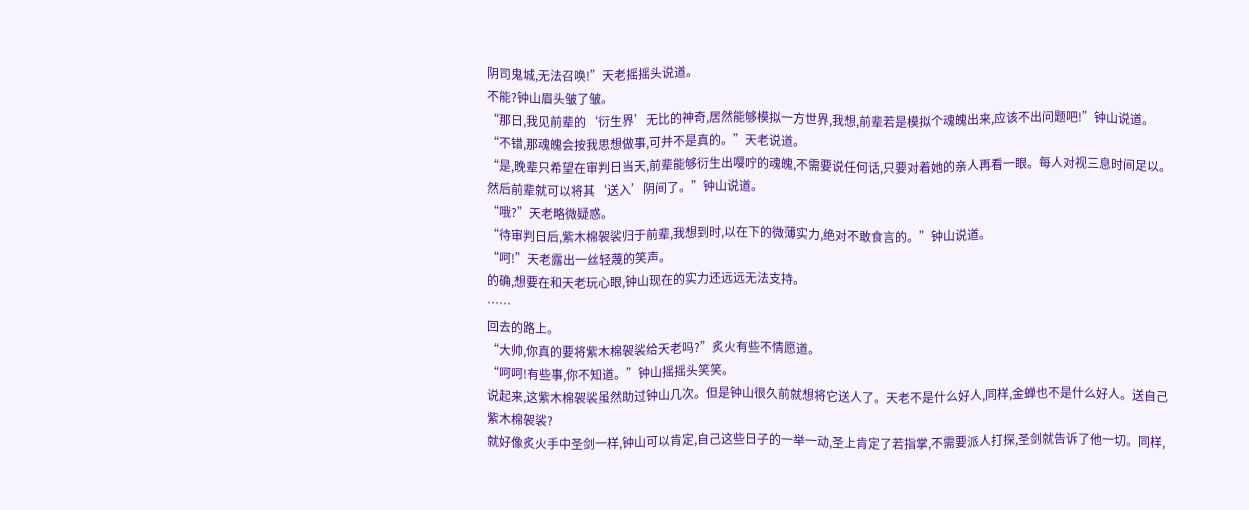阴司鬼城,无法召唤!”天老摇摇头说道。
不能?钟山眉头皱了皱。
“那日,我见前辈的‘衍生界’无比的神奇,居然能够模拟一方世界,我想,前辈若是模拟个魂魄出来,应该不出问题吧!”钟山说道。
“不错,那魂魄会按我思想做事,可并不是真的。”天老说道。
“是,晚辈只希望在审判日当天,前辈能够衍生出嘤咛的魂魄,不需要说任何话,只要对着她的亲人再看一眼。每人对视三息时间足以。然后前辈就可以将其‘送入’阴间了。”钟山说道。
“哦?”天老略微疑惑。
“待审判日后,紫木棉袈裟归于前辈,我想到时,以在下的微薄实力,绝对不敢食言的。”钟山说道。
“呵!”天老露出一丝轻蔑的笑声。
的确,想要在和天老玩心眼,钟山现在的实力还远远无法支持。
……
回去的路上。
“大帅,你真的要将紫木棉袈裟给天老吗?”炙火有些不情愿道。
“呵呵!有些事,你不知道。”钟山摇摇头笑笑。
说起来,这紫木棉袈裟虽然助过钟山几次。但是钟山很久前就想将它送人了。天老不是什么好人,同样,金蝉也不是什么好人。送自己紫木棉袈裟?
就好像炙火手中圣剑一样,钟山可以肯定,自己这些日子的一举一动,圣上肯定了若指掌,不需要派人打探,圣剑就告诉了他一切。同样,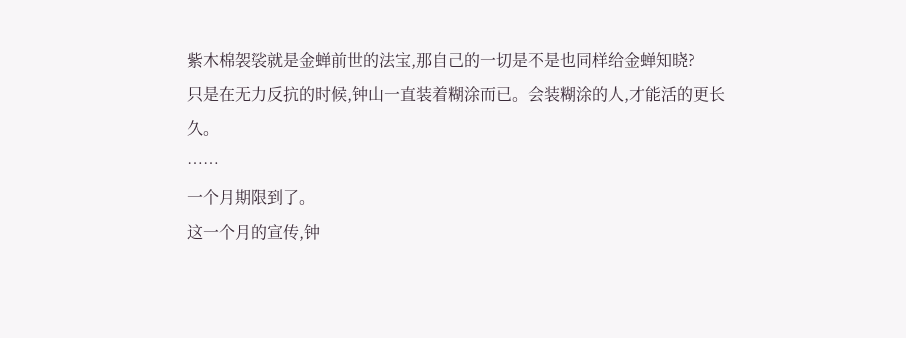紫木棉袈裟就是金蝉前世的法宝,那自己的一切是不是也同样给金蝉知晓?
只是在无力反抗的时候,钟山一直装着糊涂而已。会装糊涂的人,才能活的更长久。
……
一个月期限到了。
这一个月的宣传,钟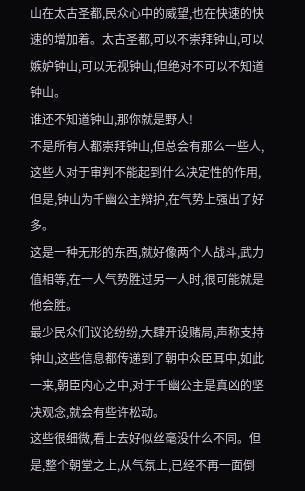山在太古圣都,民众心中的威望,也在快速的快速的增加着。太古圣都,可以不崇拜钟山,可以嫉妒钟山,可以无视钟山,但绝对不可以不知道钟山。
谁还不知道钟山,那你就是野人!
不是所有人都崇拜钟山,但总会有那么一些人,这些人对于审判不能起到什么决定性的作用,但是,钟山为千幽公主辩护,在气势上强出了好多。
这是一种无形的东西,就好像两个人战斗,武力值相等,在一人气势胜过另一人时,很可能就是他会胜。
最少民众们议论纷纷,大肆开设赌局,声称支持钟山,这些信息都传递到了朝中众臣耳中,如此一来,朝臣内心之中,对于千幽公主是真凶的坚决观念,就会有些许松动。
这些很细微,看上去好似丝毫没什么不同。但是,整个朝堂之上,从气氛上,已经不再一面倒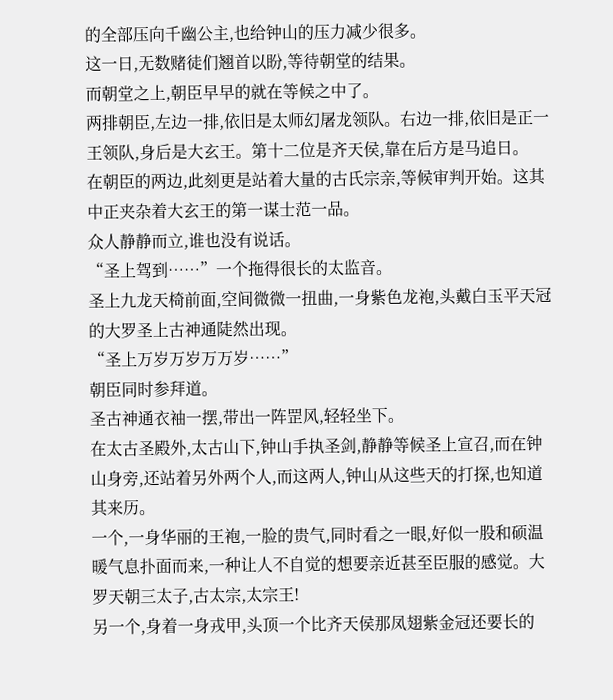的全部压向千幽公主,也给钟山的压力减少很多。
这一日,无数赌徒们翘首以盼,等待朝堂的结果。
而朝堂之上,朝臣早早的就在等候之中了。
两排朝臣,左边一排,依旧是太师幻屠龙领队。右边一排,依旧是正一王领队,身后是大玄王。第十二位是齐天侯,靠在后方是马追日。
在朝臣的两边,此刻更是站着大量的古氏宗亲,等候审判开始。这其中正夹杂着大玄王的第一谋士范一品。
众人静静而立,谁也没有说话。
“圣上驾到……”一个拖得很长的太监音。
圣上九龙天椅前面,空间微微一扭曲,一身紫色龙袍,头戴白玉平天冠的大罗圣上古神通陡然出现。
“圣上万岁万岁万万岁……”
朝臣同时参拜道。
圣古神通衣袖一摆,带出一阵罡风,轻轻坐下。
在太古圣殿外,太古山下,钟山手执圣剑,静静等候圣上宣召,而在钟山身旁,还站着另外两个人,而这两人,钟山从这些天的打探,也知道其来历。
一个,一身华丽的王袍,一脸的贵气,同时看之一眼,好似一股和硕温暖气息扑面而来,一种让人不自觉的想要亲近甚至臣服的感觉。大罗天朝三太子,古太宗,太宗王!
另一个,身着一身戎甲,头顶一个比齐天侯那凤翅紫金冠还要长的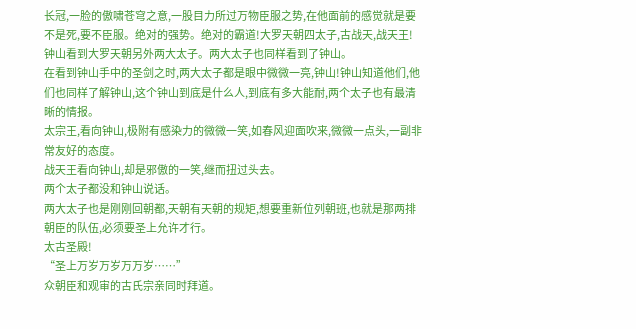长冠,一脸的傲啸苍穹之意,一股目力所过万物臣服之势,在他面前的感觉就是要不是死,要不臣服。绝对的强势。绝对的霸道!大罗天朝四太子,古战天,战天王!
钟山看到大罗天朝另外两大太子。两大太子也同样看到了钟山。
在看到钟山手中的圣剑之时,两大太子都是眼中微微一亮,钟山!钟山知道他们,他们也同样了解钟山,这个钟山到底是什么人,到底有多大能耐,两个太子也有最清晰的情报。
太宗王,看向钟山,极附有感染力的微微一笑,如春风迎面吹来,微微一点头,一副非常友好的态度。
战天王看向钟山,却是邪傲的一笑,继而扭过头去。
两个太子都没和钟山说话。
两大太子也是刚刚回朝都,天朝有天朝的规矩,想要重新位列朝班,也就是那两排朝臣的队伍,必须要圣上允许才行。
太古圣殿!
“圣上万岁万岁万万岁……”
众朝臣和观审的古氏宗亲同时拜道。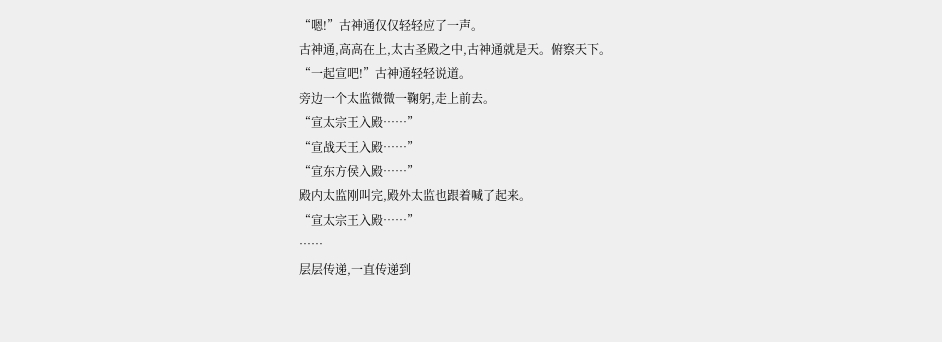“嗯!”古神通仅仅轻轻应了一声。
古神通,高高在上,太古圣殿之中,古神通就是天。俯察天下。
“一起宣吧!”古神通轻轻说道。
旁边一个太监微微一鞠躬,走上前去。
“宣太宗王入殿……”
“宣战天王入殿……”
“宣东方侯入殿……”
殿内太监刚叫完,殿外太监也跟着喊了起来。
“宣太宗王入殿……”
……
层层传递,一直传递到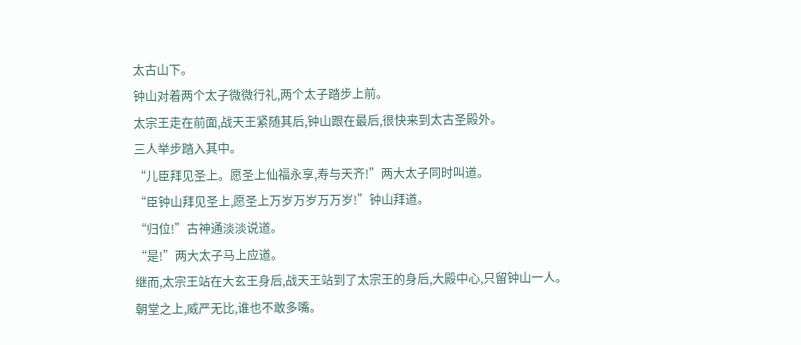太古山下。
钟山对着两个太子微微行礼,两个太子踏步上前。
太宗王走在前面,战天王紧随其后,钟山跟在最后,很快来到太古圣殿外。
三人举步踏入其中。
“儿臣拜见圣上。愿圣上仙福永享,寿与天齐!”两大太子同时叫道。
“臣钟山拜见圣上,愿圣上万岁万岁万万岁!”钟山拜道。
“归位!”古神通淡淡说道。
“是!”两大太子马上应道。
继而,太宗王站在大玄王身后,战天王站到了太宗王的身后,大殿中心,只留钟山一人。
朝堂之上,威严无比,谁也不敢多嘴。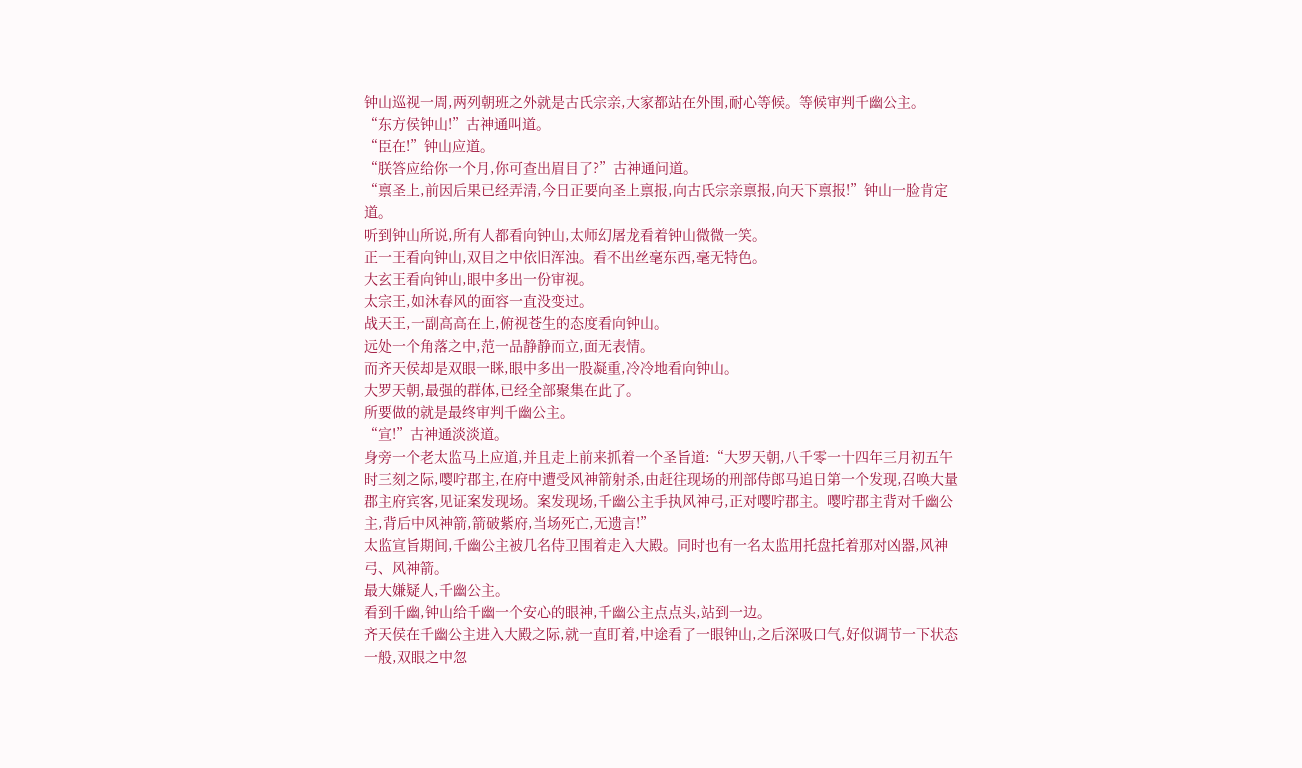钟山巡视一周,两列朝班之外就是古氏宗亲,大家都站在外围,耐心等候。等候审判千幽公主。
“东方侯钟山!”古神通叫道。
“臣在!”钟山应道。
“朕答应给你一个月,你可查出眉目了?”古神通问道。
“禀圣上,前因后果已经弄清,今日正要向圣上禀报,向古氏宗亲禀报,向天下禀报!”钟山一脸肯定道。
听到钟山所说,所有人都看向钟山,太师幻屠龙看着钟山微微一笑。
正一王看向钟山,双目之中依旧浑浊。看不出丝毫东西,毫无特色。
大玄王看向钟山,眼中多出一份审视。
太宗王,如沐春风的面容一直没变过。
战天王,一副高高在上,俯视苍生的态度看向钟山。
远处一个角落之中,范一品静静而立,面无表情。
而齐天侯却是双眼一眯,眼中多出一股凝重,冷冷地看向钟山。
大罗天朝,最强的群体,已经全部聚集在此了。
所要做的就是最终审判千幽公主。
“宣!”古神通淡淡道。
身旁一个老太监马上应道,并且走上前来抓着一个圣旨道:“大罗天朝,八千零一十四年三月初五午时三刻之际,嘤咛郡主,在府中遭受风神箭射杀,由赶往现场的刑部侍郎马追日第一个发现,召唤大量郡主府宾客,见证案发现场。案发现场,千幽公主手执风神弓,正对嘤咛郡主。嘤咛郡主背对千幽公主,背后中风神箭,箭破紫府,当场死亡,无遗言!”
太监宣旨期间,千幽公主被几名侍卫围着走入大殿。同时也有一名太监用托盘托着那对凶器,风神弓、风神箭。
最大嫌疑人,千幽公主。
看到千幽,钟山给千幽一个安心的眼神,千幽公主点点头,站到一边。
齐天侯在千幽公主进入大殿之际,就一直盯着,中途看了一眼钟山,之后深吸口气,好似调节一下状态一般,双眼之中忽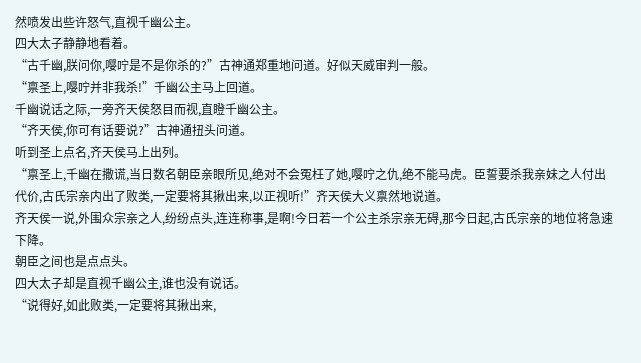然喷发出些许怒气,直视千幽公主。
四大太子静静地看着。
“古千幽,朕问你,嘤咛是不是你杀的?”古神通郑重地问道。好似天威审判一般。
“禀圣上,嘤咛并非我杀!”千幽公主马上回道。
千幽说话之际,一旁齐天侯怒目而视,直瞪千幽公主。
“齐天侯,你可有话要说?”古神通扭头问道。
听到圣上点名,齐天侯马上出列。
“禀圣上,千幽在撒谎,当日数名朝臣亲眼所见,绝对不会冤枉了她,嘤咛之仇,绝不能马虎。臣誓要杀我亲妹之人付出代价,古氏宗亲内出了败类,一定要将其揪出来,以正视听!”齐天侯大义禀然地说道。
齐天侯一说,外围众宗亲之人,纷纷点头,连连称事,是啊!今日若一个公主杀宗亲无碍,那今日起,古氏宗亲的地位将急速下降。
朝臣之间也是点点头。
四大太子却是直视千幽公主,谁也没有说话。
“说得好,如此败类,一定要将其揪出来,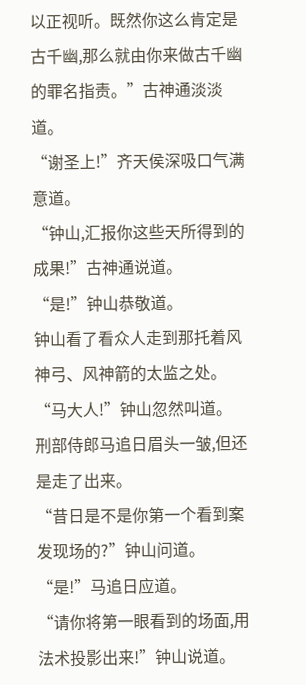以正视听。既然你这么肯定是古千幽,那么就由你来做古千幽的罪名指责。”古神通淡淡道。
“谢圣上!”齐天侯深吸口气满意道。
“钟山,汇报你这些天所得到的成果!”古神通说道。
“是!”钟山恭敬道。
钟山看了看众人走到那托着风神弓、风神箭的太监之处。
“马大人!”钟山忽然叫道。
刑部侍郎马追日眉头一皱,但还是走了出来。
“昔日是不是你第一个看到案发现场的?”钟山问道。
“是!”马追日应道。
“请你将第一眼看到的场面,用法术投影出来!”钟山说道。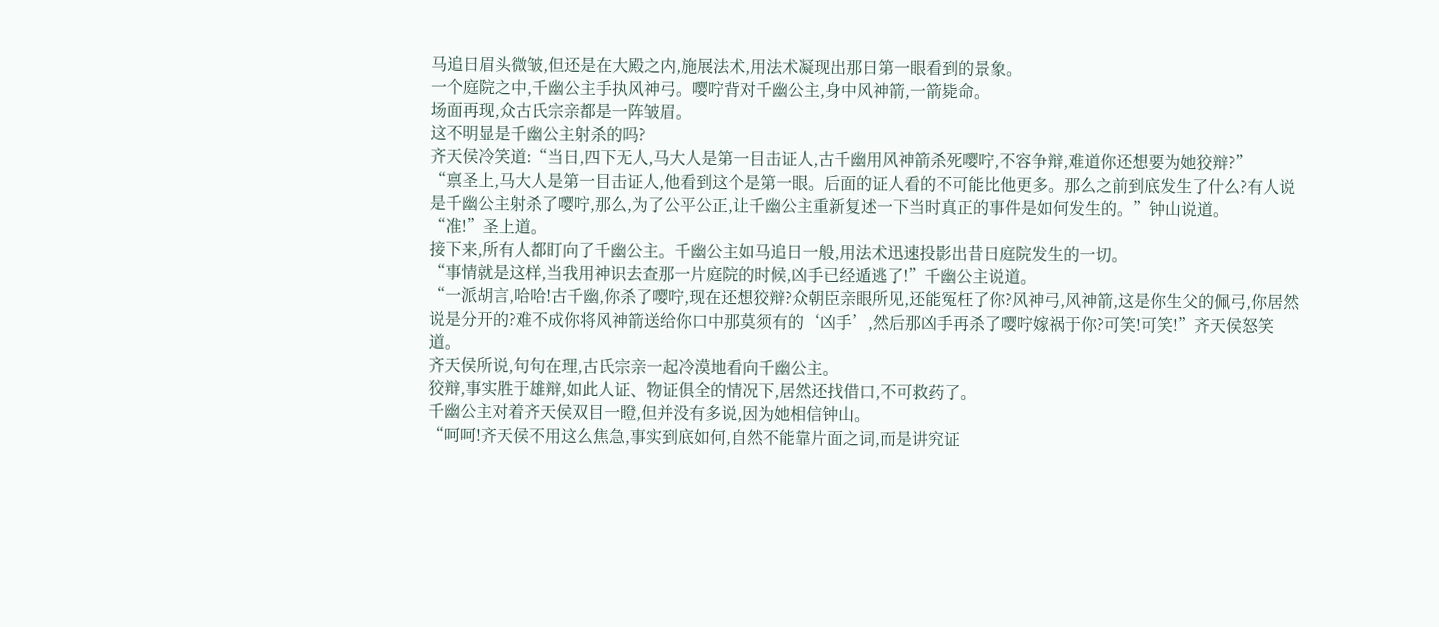马追日眉头微皱,但还是在大殿之内,施展法术,用法术凝现出那日第一眼看到的景象。
一个庭院之中,千幽公主手执风神弓。嘤咛背对千幽公主,身中风神箭,一箭毙命。
场面再现,众古氏宗亲都是一阵皱眉。
这不明显是千幽公主射杀的吗?
齐天侯冷笑道:“当日,四下无人,马大人是第一目击证人,古千幽用风神箭杀死嘤咛,不容争辩,难道你还想要为她狡辩?”
“禀圣上,马大人是第一目击证人,他看到这个是第一眼。后面的证人看的不可能比他更多。那么之前到底发生了什么?有人说是千幽公主射杀了嘤咛,那么,为了公平公正,让千幽公主重新复述一下当时真正的事件是如何发生的。”钟山说道。
“准!”圣上道。
接下来,所有人都盯向了千幽公主。千幽公主如马追日一般,用法术迅速投影出昔日庭院发生的一切。
“事情就是这样,当我用神识去查那一片庭院的时候,凶手已经遁逃了!”千幽公主说道。
“一派胡言,哈哈!古千幽,你杀了嘤咛,现在还想狡辩?众朝臣亲眼所见,还能冤枉了你?风神弓,风神箭,这是你生父的佩弓,你居然说是分开的?难不成你将风神箭送给你口中那莫须有的‘凶手’,然后那凶手再杀了嘤咛嫁祸于你?可笑!可笑!”齐天侯怒笑道。
齐天侯所说,句句在理,古氏宗亲一起冷漠地看向千幽公主。
狡辩,事实胜于雄辩,如此人证、物证俱全的情况下,居然还找借口,不可救药了。
千幽公主对着齐天侯双目一瞪,但并没有多说,因为她相信钟山。
“呵呵!齐天侯不用这么焦急,事实到底如何,自然不能靠片面之词,而是讲究证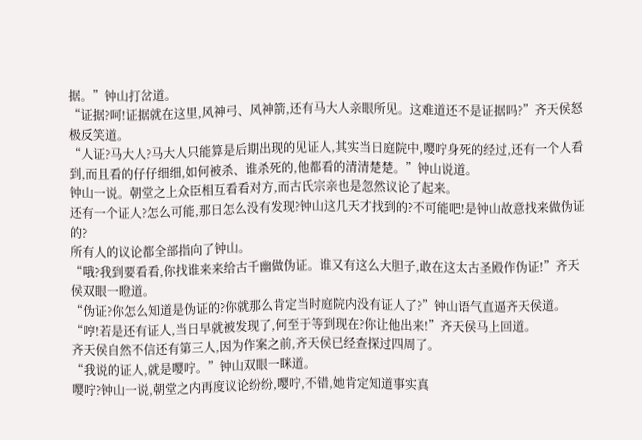据。”钟山打岔道。
“证据?呵!证据就在这里,风神弓、风神箭,还有马大人亲眼所见。这难道还不是证据吗?”齐天侯怒极反笑道。
“人证?马大人?马大人只能算是后期出现的见证人,其实当日庭院中,嘤咛身死的经过,还有一个人看到,而且看的仔仔细细,如何被杀、谁杀死的,他都看的清清楚楚。”钟山说道。
钟山一说。朝堂之上众臣相互看看对方,而古氏宗亲也是忽然议论了起来。
还有一个证人?怎么可能,那日怎么没有发现?钟山这几天才找到的?不可能吧!是钟山故意找来做伪证的?
所有人的议论都全部指向了钟山。
“哦?我到要看看,你找谁来来给古千幽做伪证。谁又有这么大胆子,敢在这太古圣殿作伪证!”齐天侯双眼一瞪道。
“伪证?你怎么知道是伪证的?你就那么肯定当时庭院内没有证人了?”钟山语气直逼齐天侯道。
“哼!若是还有证人,当日早就被发现了,何至于等到现在?你让他出来!”齐天侯马上回道。
齐天侯自然不信还有第三人,因为作案之前,齐天侯已经查探过四周了。
“我说的证人,就是嘤咛。”钟山双眼一眯道。
嘤咛?钟山一说,朝堂之内再度议论纷纷,嘤咛,不错,她肯定知道事实真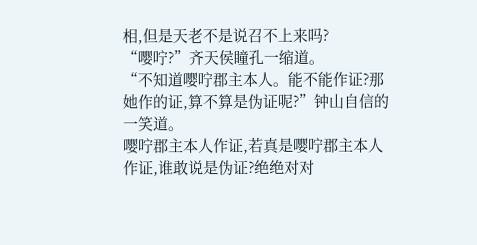相,但是天老不是说召不上来吗?
“嘤咛?”齐天侯瞳孔一缩道。
“不知道嘤咛郡主本人。能不能作证?那她作的证,算不算是伪证呢?”钟山自信的一笑道。
嘤咛郡主本人作证,若真是嘤咛郡主本人作证,谁敢说是伪证?绝绝对对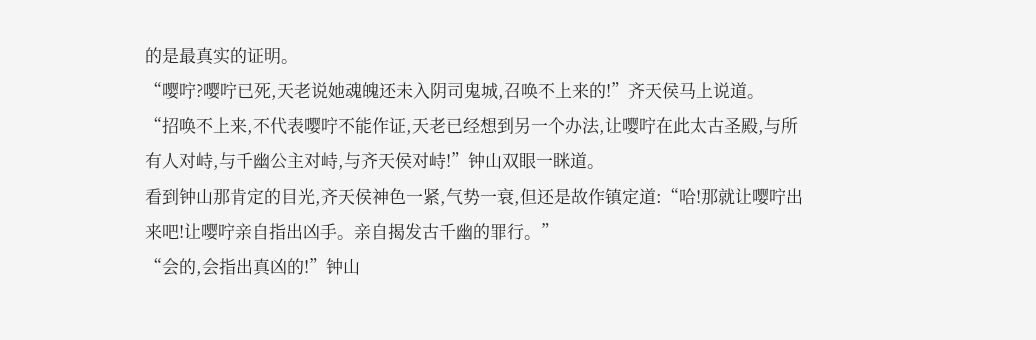的是最真实的证明。
“嘤咛?嘤咛已死,天老说她魂魄还未入阴司鬼城,召唤不上来的!”齐天侯马上说道。
“招唤不上来,不代表嘤咛不能作证,天老已经想到另一个办法,让嘤咛在此太古圣殿,与所有人对峙,与千幽公主对峙,与齐天侯对峙!”钟山双眼一眯道。
看到钟山那肯定的目光,齐天侯神色一紧,气势一衰,但还是故作镇定道:“哈!那就让嘤咛出来吧!让嘤咛亲自指出凶手。亲自揭发古千幽的罪行。”
“会的,会指出真凶的!”钟山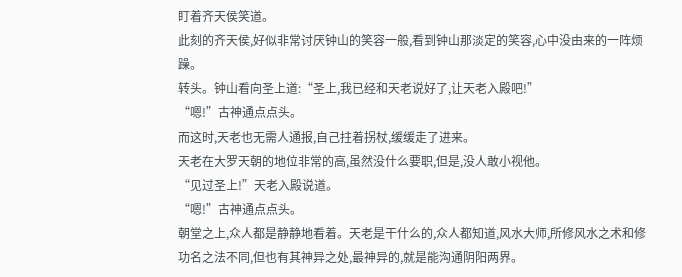盯着齐天侯笑道。
此刻的齐天侯,好似非常讨厌钟山的笑容一般,看到钟山那淡定的笑容,心中没由来的一阵烦躁。
转头。钟山看向圣上道:“圣上,我已经和天老说好了,让天老入殿吧!”
“嗯!”古神通点点头。
而这时,天老也无需人通报,自己拄着拐杖,缓缓走了进来。
天老在大罗天朝的地位非常的高,虽然没什么要职,但是,没人敢小视他。
“见过圣上!”天老入殿说道。
“嗯!”古神通点点头。
朝堂之上,众人都是静静地看着。天老是干什么的,众人都知道,风水大师,所修风水之术和修功名之法不同,但也有其神异之处,最神异的,就是能沟通阴阳两界。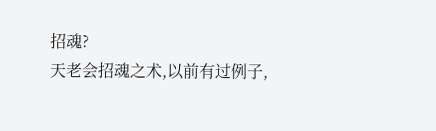招魂?
天老会招魂之术,以前有过例子,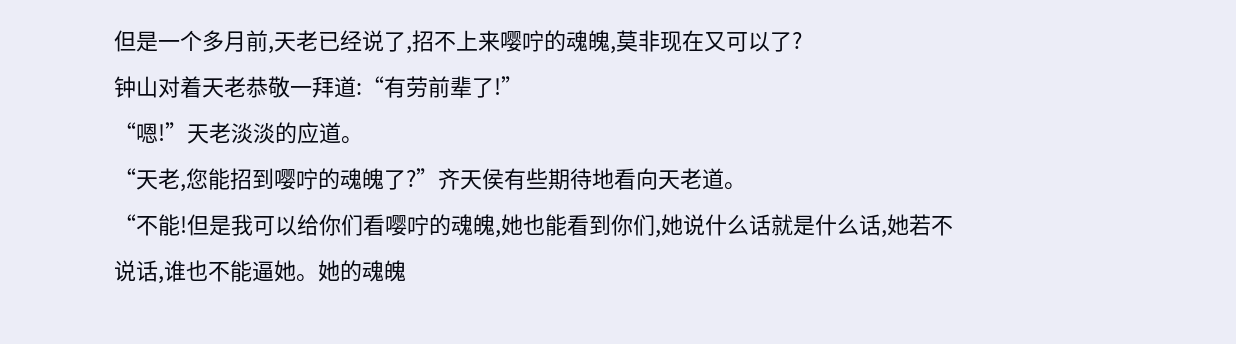但是一个多月前,天老已经说了,招不上来嘤咛的魂魄,莫非现在又可以了?
钟山对着天老恭敬一拜道:“有劳前辈了!”
“嗯!”天老淡淡的应道。
“天老,您能招到嘤咛的魂魄了?”齐天侯有些期待地看向天老道。
“不能!但是我可以给你们看嘤咛的魂魄,她也能看到你们,她说什么话就是什么话,她若不说话,谁也不能逼她。她的魂魄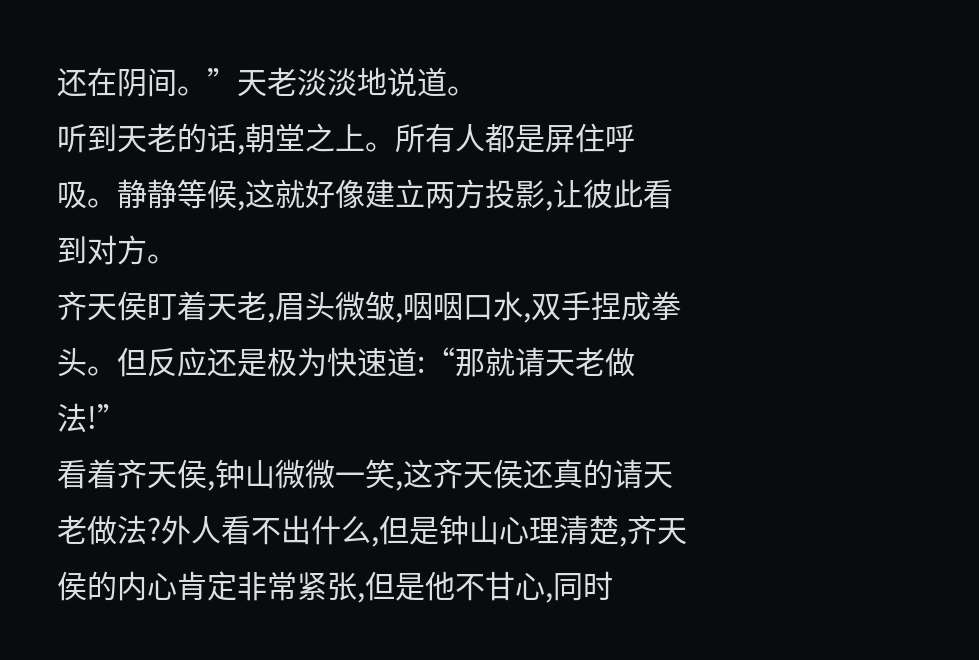还在阴间。”天老淡淡地说道。
听到天老的话,朝堂之上。所有人都是屏住呼吸。静静等候,这就好像建立两方投影,让彼此看到对方。
齐天侯盯着天老,眉头微皱,咽咽口水,双手捏成拳头。但反应还是极为快速道:“那就请天老做法!”
看着齐天侯,钟山微微一笑,这齐天侯还真的请天老做法?外人看不出什么,但是钟山心理清楚,齐天侯的内心肯定非常紧张,但是他不甘心,同时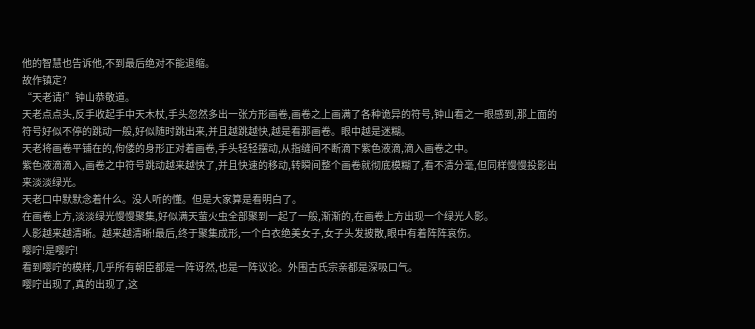他的智慧也告诉他,不到最后绝对不能退缩。
故作镇定?
“天老请!”钟山恭敬道。
天老点点头,反手收起手中天木杖,手头忽然多出一张方形画卷,画卷之上画满了各种诡异的符号,钟山看之一眼感到,那上面的符号好似不停的跳动一般,好似随时跳出来,并且越跳越快,越是看那画卷。眼中越是迷糊。
天老将画卷平铺在的,佝偻的身形正对着画卷,手头轻轻摆动,从指缝间不断滴下紫色液滴,滴入画卷之中。
紫色液滴滴入,画卷之中符号跳动越来越快了,并且快速的移动,转瞬间整个画卷就彻底模糊了,看不清分毫,但同样慢慢投影出来淡淡绿光。
天老口中默默念着什么。没人听的懂。但是大家算是看明白了。
在画卷上方,淡淡绿光慢慢聚集,好似满天萤火虫全部聚到一起了一般,渐渐的,在画卷上方出现一个绿光人影。
人影越来越清晰。越来越清晰!最后,终于聚集成形,一个白衣绝美女子,女子头发披散,眼中有着阵阵哀伤。
嘤咛!是嘤咛!
看到嘤咛的模样,几乎所有朝臣都是一阵讶然,也是一阵议论。外围古氏宗亲都是深吸口气。
嘤咛出现了,真的出现了,这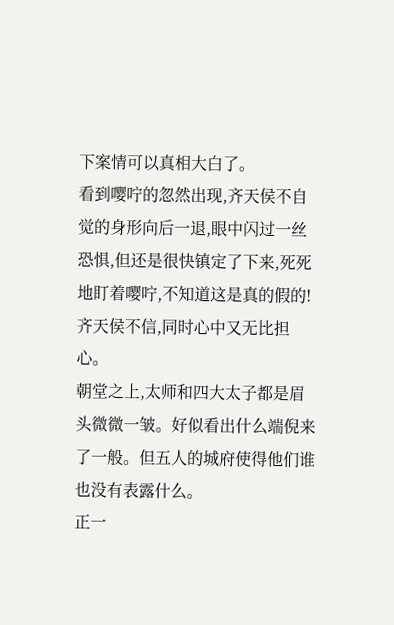下案情可以真相大白了。
看到嘤咛的忽然出现,齐天侯不自觉的身形向后一退,眼中闪过一丝恐惧,但还是很快镇定了下来,死死地盯着嘤咛,不知道这是真的假的!
齐天侯不信,同时心中又无比担心。
朝堂之上,太师和四大太子都是眉头微微一皱。好似看出什么端倪来了一般。但五人的城府使得他们谁也没有表露什么。
正一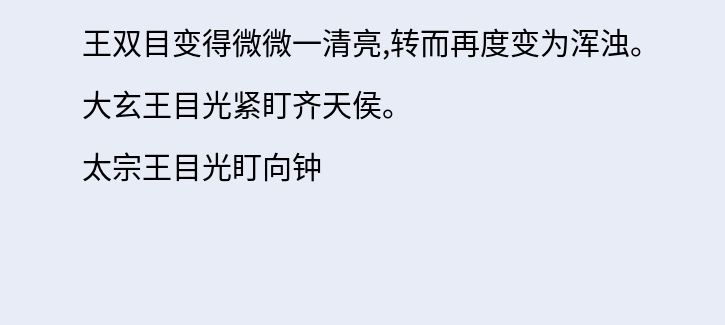王双目变得微微一清亮,转而再度变为浑浊。
大玄王目光紧盯齐天侯。
太宗王目光盯向钟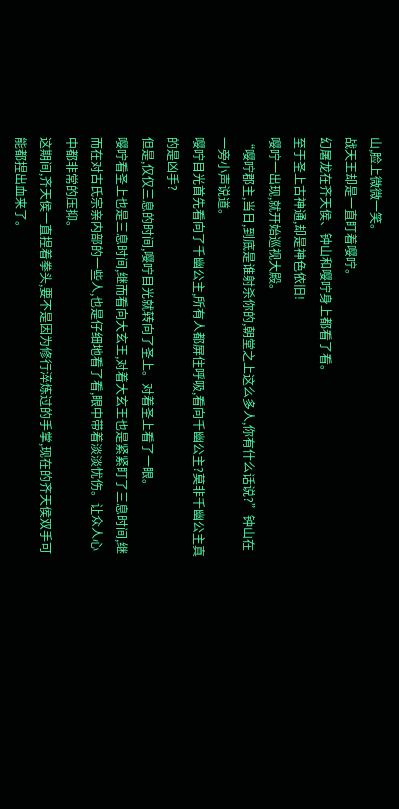山,脸上微微一笑。
战天王却是一直盯着嘤咛。
幻屠龙在齐天侯、钟山和嘤咛身上都看了看。
至于圣上古神通,却是神色依旧!
嘤咛一出现,就开始巡视大殿。
“嘤咛郡主,当日,到底是谁射杀你的,朝堂之上这么多人,你有什么话说?”钟山在一旁小声说道。
嘤咛目光首先看向了千幽公主,所有人都屏住呼吸,看向千幽公主?莫非千幽公主真的是凶手?
但是,仅仅三息的时间,嘤咛目光就转向了圣上。对着圣上看了一眼。
嘤咛看圣上也是三息时间,继而看向大玄王,对着大玄王也是紧紧盯了三息时间,继而在对古氏宗亲内部的一些人,也是仔细地看了看,眼中带着淡淡忧伤。让众人心中都非常的压抑。
这期间,齐天侯一直捏着拳头,要不是因为修行淬炼过的手掌,现在的齐天侯双手可能都捏出血来了。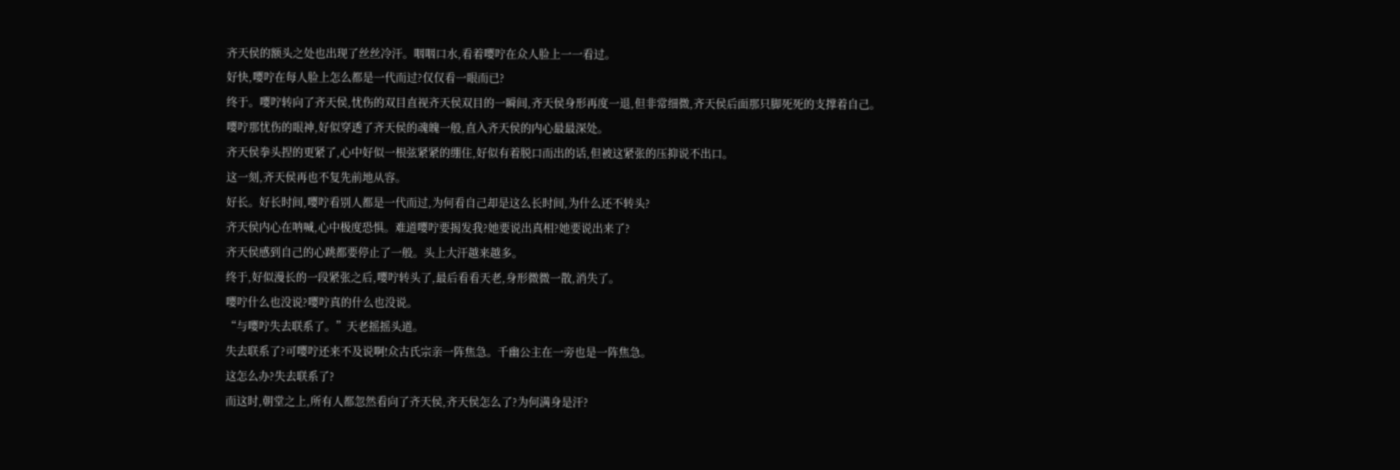齐天侯的额头之处也出现了丝丝冷汗。咽咽口水,看着嘤咛在众人脸上一一看过。
好快,嘤咛在每人脸上怎么都是一代而过?仅仅看一眼而已?
终于。嘤咛转向了齐天侯,忧伤的双目直视齐天侯双目的一瞬间,齐天侯身形再度一退,但非常细微,齐天侯后面那只脚死死的支撑着自己。
嘤咛那忧伤的眼神,好似穿透了齐天侯的魂魄一般,直入齐天侯的内心最最深处。
齐天侯拳头捏的更紧了,心中好似一根弦紧紧的绷住,好似有着脱口而出的话,但被这紧张的压抑说不出口。
这一刻,齐天侯再也不复先前地从容。
好长。好长时间,嘤咛看别人都是一代而过,为何看自己却是这么长时间,为什么还不转头?
齐天侯内心在呐喊,心中极度恐惧。难道嘤咛要揭发我?她要说出真相?她要说出来了?
齐天侯感到自己的心跳都要停止了一般。头上大汗越来越多。
终于,好似漫长的一段紧张之后,嘤咛转头了,最后看看天老,身形微微一散,消失了。
嘤咛什么也没说?嘤咛真的什么也没说。
“与嘤咛失去联系了。”天老摇摇头道。
失去联系了?可嘤咛还来不及说啊!众古氏宗亲一阵焦急。千幽公主在一旁也是一阵焦急。
这怎么办?失去联系了?
而这时,朝堂之上,所有人都忽然看向了齐天侯,齐天侯怎么了?为何满身是汗?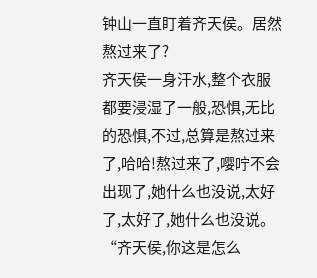钟山一直盯着齐天侯。居然熬过来了?
齐天侯一身汗水,整个衣服都要浸湿了一般,恐惧,无比的恐惧,不过,总算是熬过来了,哈哈!熬过来了,嘤咛不会出现了,她什么也没说,太好了,太好了,她什么也没说。
“齐天侯,你这是怎么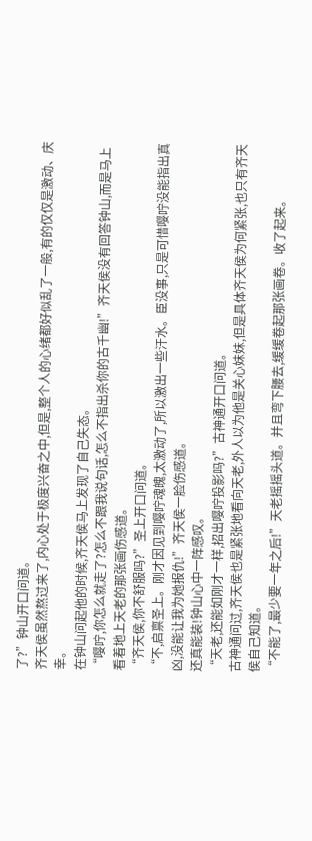了?”钟山开口问道。
齐天侯虽然熬过来了,内心处于极度兴奋之中,但是,整个人的心绪都好似乱了一般,有的仅仅是激动、庆幸。
在钟山问起他的时候,齐天侯马上发现了自己失态。
“嘤咛,你怎么就走了?怎么不跟我说句话,怎么不指出杀你的古千幽!”齐天侯没有回答钟山,而是马上看着地上天老的那张画伤感道。
“齐天侯,你不舒服吗?”圣上开口问道。
“不,启禀圣上。刚才因见到嘤咛魂魄,太激动了,所以激出一些汗水。臣没事,只是可惜嘤咛没能指出真凶,没能让我为她报仇!”齐天侯一脸伤感道。
还真能装!钟山心中一阵感叹。
“天老,还能如刚才一样,招出嘤咛投影吗?”古神通开口问道。
古神通问过,齐天侯也是紧张地看向天老,外人以为他是关心妹妹,但是具体齐天侯为何紧张,也只有齐天侯自己知道。
“不能了,最少要一年之后!”天老摇摇头道。并且弯下腰去,缓缓卷起那张画卷。收了起来。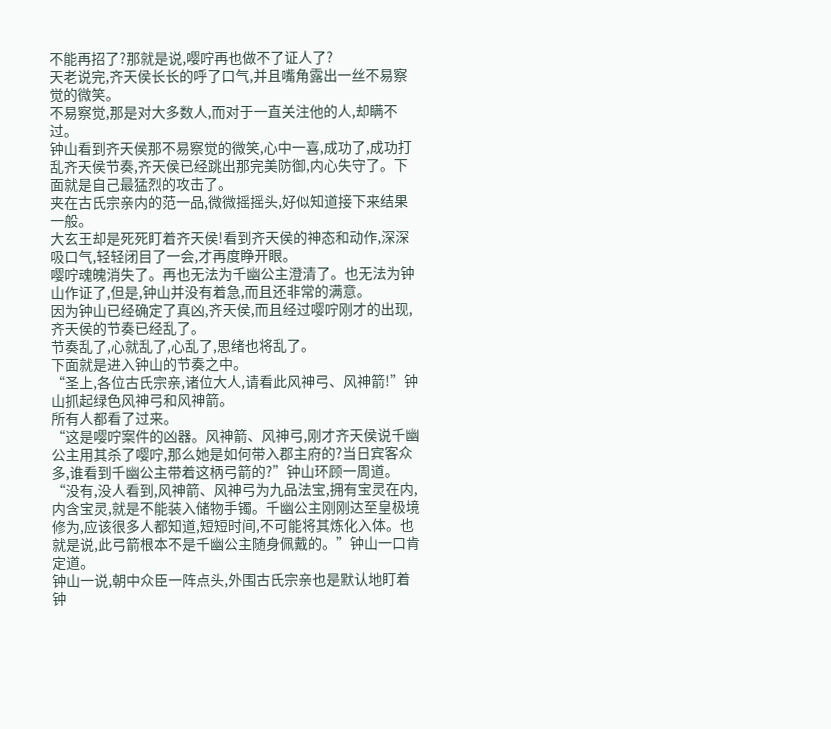不能再招了?那就是说,嘤咛再也做不了证人了?
天老说完,齐天侯长长的呼了口气,并且嘴角露出一丝不易察觉的微笑。
不易察觉,那是对大多数人,而对于一直关注他的人,却瞒不过。
钟山看到齐天侯那不易察觉的微笑,心中一喜,成功了,成功打乱齐天侯节奏,齐天侯已经跳出那完美防御,内心失守了。下面就是自己最猛烈的攻击了。
夹在古氏宗亲内的范一品,微微摇摇头,好似知道接下来结果一般。
大玄王却是死死盯着齐天侯!看到齐天侯的神态和动作,深深吸口气,轻轻闭目了一会,才再度睁开眼。
嘤咛魂魄消失了。再也无法为千幽公主澄清了。也无法为钟山作证了,但是,钟山并没有着急,而且还非常的满意。
因为钟山已经确定了真凶,齐天侯,而且经过嘤咛刚才的出现,齐天侯的节奏已经乱了。
节奏乱了,心就乱了,心乱了,思绪也将乱了。
下面就是进入钟山的节奏之中。
“圣上,各位古氏宗亲,诸位大人,请看此风神弓、风神箭!”钟山抓起绿色风神弓和风神箭。
所有人都看了过来。
“这是嘤咛案件的凶器。风神箭、风神弓,刚才齐天侯说千幽公主用其杀了嘤咛,那么她是如何带入郡主府的?当日宾客众多,谁看到千幽公主带着这柄弓箭的?”钟山环顾一周道。
“没有,没人看到,风神箭、风神弓为九品法宝,拥有宝灵在内,内含宝灵,就是不能装入储物手镯。千幽公主刚刚达至皇极境修为,应该很多人都知道,短短时间,不可能将其炼化入体。也就是说,此弓箭根本不是千幽公主随身佩戴的。”钟山一口肯定道。
钟山一说,朝中众臣一阵点头,外围古氏宗亲也是默认地盯着钟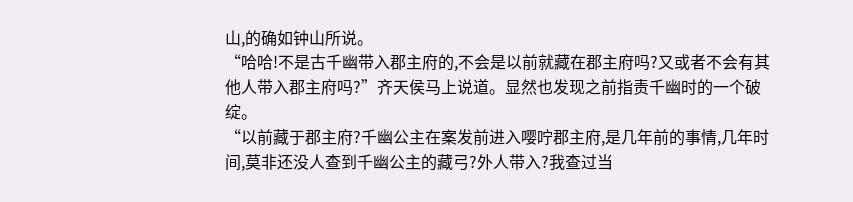山,的确如钟山所说。
“哈哈!不是古千幽带入郡主府的,不会是以前就藏在郡主府吗?又或者不会有其他人带入郡主府吗?”齐天侯马上说道。显然也发现之前指责千幽时的一个破绽。
“以前藏于郡主府?千幽公主在案发前进入嘤咛郡主府,是几年前的事情,几年时间,莫非还没人查到千幽公主的藏弓?外人带入?我查过当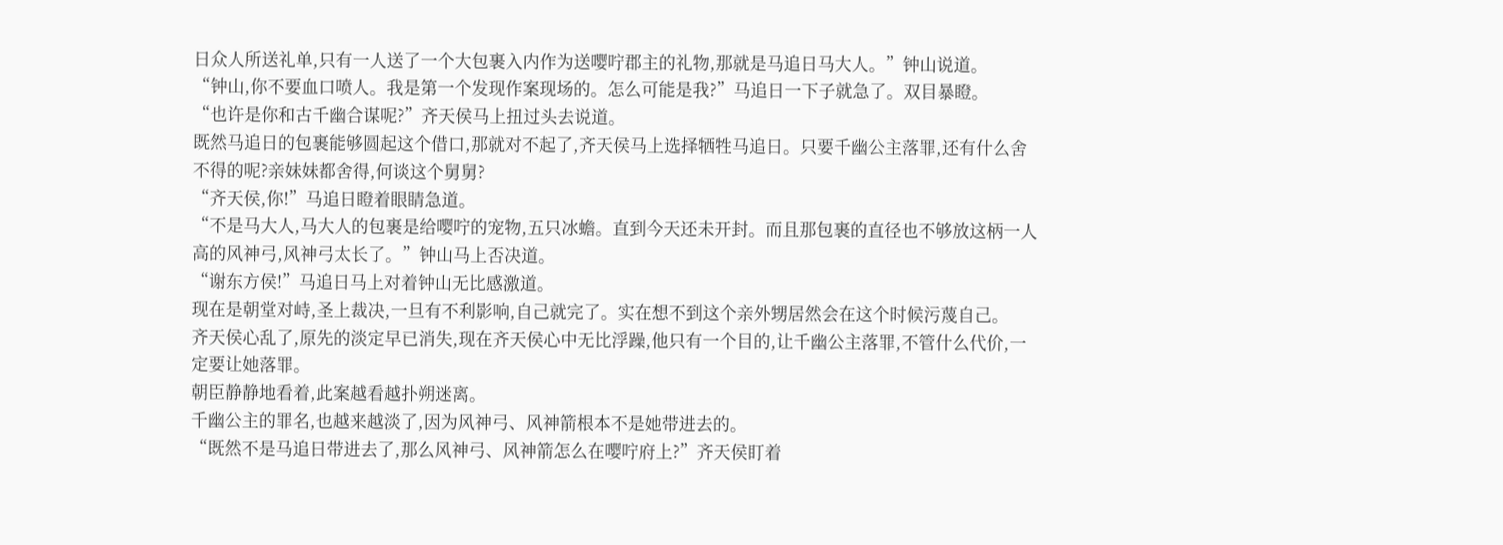日众人所送礼单,只有一人送了一个大包裹入内作为送嘤咛郡主的礼物,那就是马追日马大人。”钟山说道。
“钟山,你不要血口喷人。我是第一个发现作案现场的。怎么可能是我?”马追日一下子就急了。双目暴瞪。
“也许是你和古千幽合谋呢?”齐天侯马上扭过头去说道。
既然马追日的包裹能够圆起这个借口,那就对不起了,齐天侯马上选择牺牲马追日。只要千幽公主落罪,还有什么舍不得的呢?亲妹妹都舍得,何谈这个舅舅?
“齐天侯,你!”马追日瞪着眼睛急道。
“不是马大人,马大人的包裹是给嘤咛的宠物,五只冰蟾。直到今天还未开封。而且那包裹的直径也不够放这柄一人高的风神弓,风神弓太长了。”钟山马上否决道。
“谢东方侯!”马追日马上对着钟山无比感激道。
现在是朝堂对峙,圣上裁决,一旦有不利影响,自己就完了。实在想不到这个亲外甥居然会在这个时候污蔑自己。
齐天侯心乱了,原先的淡定早已消失,现在齐天侯心中无比浮躁,他只有一个目的,让千幽公主落罪,不管什么代价,一定要让她落罪。
朝臣静静地看着,此案越看越扑朔迷离。
千幽公主的罪名,也越来越淡了,因为风神弓、风神箭根本不是她带进去的。
“既然不是马追日带进去了,那么风神弓、风神箭怎么在嘤咛府上?”齐天侯盯着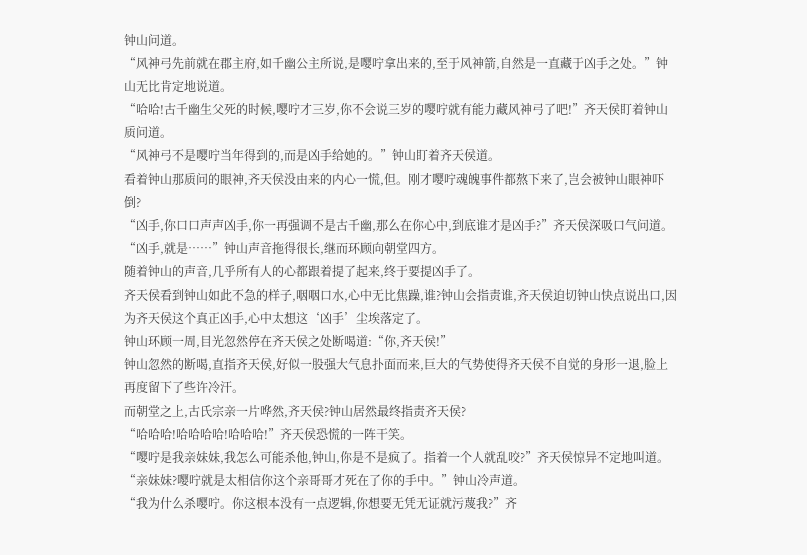钟山问道。
“风神弓先前就在郡主府,如千幽公主所说,是嘤咛拿出来的,至于风神箭,自然是一直藏于凶手之处。”钟山无比肯定地说道。
“哈哈!古千幽生父死的时候,嘤咛才三岁,你不会说三岁的嘤咛就有能力藏风神弓了吧!”齐天侯盯着钟山质问道。
“风神弓不是嘤咛当年得到的,而是凶手给她的。”钟山盯着齐天侯道。
看着钟山那质问的眼神,齐天侯没由来的内心一慌,但。刚才嘤咛魂魄事件都熬下来了,岂会被钟山眼神吓倒?
“凶手,你口口声声凶手,你一再强调不是古千幽,那么在你心中,到底谁才是凶手?”齐天侯深吸口气问道。
“凶手,就是……”钟山声音拖得很长,继而环顾向朝堂四方。
随着钟山的声音,几乎所有人的心都跟着提了起来,终于要提凶手了。
齐天侯看到钟山如此不急的样子,咽咽口水,心中无比焦躁,谁?钟山会指责谁,齐天侯迫切钟山快点说出口,因为齐天侯这个真正凶手,心中太想这‘凶手’尘埃落定了。
钟山环顾一周,目光忽然停在齐天侯之处断喝道:“你,齐天侯!”
钟山忽然的断喝,直指齐天侯,好似一股强大气息扑面而来,巨大的气势使得齐天侯不自觉的身形一退,脸上再度留下了些许冷汗。
而朝堂之上,古氏宗亲一片哗然,齐天侯?钟山居然最终指责齐天侯?
“哈哈哈!哈哈哈哈!哈哈哈!”齐天侯恐慌的一阵干笑。
“嘤咛是我亲妹妹,我怎么可能杀他,钟山,你是不是疯了。指着一个人就乱咬?”齐天侯惊异不定地叫道。
“亲妹妹?嘤咛就是太相信你这个亲哥哥才死在了你的手中。”钟山冷声道。
“我为什么杀嘤咛。你这根本没有一点逻辑,你想要无凭无证就污蔑我?”齐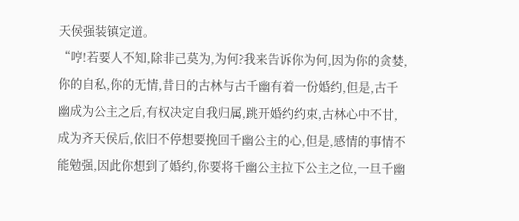天侯强装镇定道。
“哼!若要人不知,除非己莫为,为何?我来告诉你为何,因为你的贪婪,你的自私,你的无情,昔日的古林与古千幽有着一份婚约,但是,古千幽成为公主之后,有权决定自我归属,跳开婚约约束,古林心中不甘,成为齐天侯后,依旧不停想要挽回千幽公主的心,但是,感情的事情不能勉强,因此你想到了婚约,你要将千幽公主拉下公主之位,一旦千幽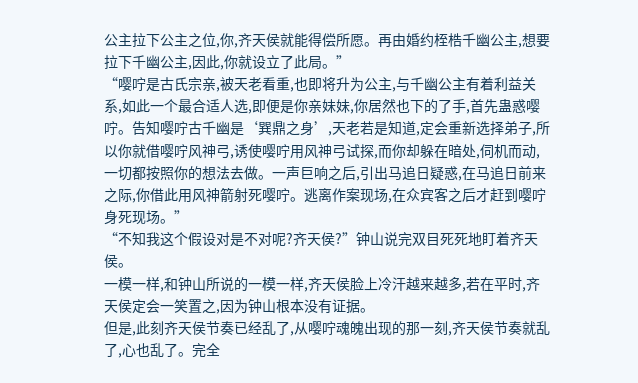公主拉下公主之位,你,齐天侯就能得偿所愿。再由婚约桎梏千幽公主,想要拉下千幽公主,因此,你就设立了此局。”
“嘤咛是古氏宗亲,被天老看重,也即将升为公主,与千幽公主有着利益关系,如此一个最合适人选,即便是你亲妹妹,你居然也下的了手,首先蛊惑嘤咛。告知嘤咛古千幽是‘巽鼎之身’,天老若是知道,定会重新选择弟子,所以你就借嘤咛风神弓,诱使嘤咛用风神弓试探,而你却躲在暗处,伺机而动,一切都按照你的想法去做。一声巨响之后,引出马追日疑惑,在马追日前来之际,你借此用风神箭射死嘤咛。逃离作案现场,在众宾客之后才赶到嘤咛身死现场。”
“不知我这个假设对是不对呢?齐天侯?”钟山说完双目死死地盯着齐天侯。
一模一样,和钟山所说的一模一样,齐天侯脸上冷汗越来越多,若在平时,齐天侯定会一笑置之,因为钟山根本没有证据。
但是,此刻齐天侯节奏已经乱了,从嘤咛魂魄出现的那一刻,齐天侯节奏就乱了,心也乱了。完全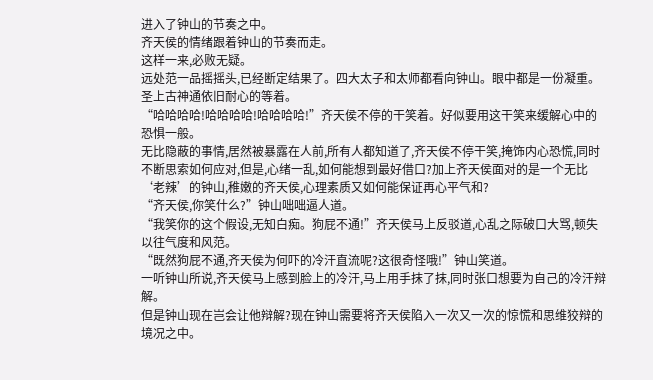进入了钟山的节奏之中。
齐天侯的情绪跟着钟山的节奏而走。
这样一来,必败无疑。
远处范一品摇摇头,已经断定结果了。四大太子和太师都看向钟山。眼中都是一份凝重。圣上古神通依旧耐心的等着。
“哈哈哈哈!哈哈哈哈!哈哈哈哈!”齐天侯不停的干笑着。好似要用这干笑来缓解心中的恐惧一般。
无比隐蔽的事情,居然被暴露在人前,所有人都知道了,齐天侯不停干笑,掩饰内心恐慌,同时不断思索如何应对,但是,心绪一乱,如何能想到最好借口?加上齐天侯面对的是一个无比‘老辣’的钟山,稚嫩的齐天侯,心理素质又如何能保证再心平气和?
“齐天侯,你笑什么?”钟山咄咄逼人道。
“我笑你的这个假设,无知白痴。狗屁不通!”齐天侯马上反驳道,心乱之际破口大骂,顿失以往气度和风范。
“既然狗屁不通,齐天侯为何吓的冷汗直流呢?这很奇怪哦!”钟山笑道。
一听钟山所说,齐天侯马上感到脸上的冷汗,马上用手抹了抹,同时张口想要为自己的冷汗辩解。
但是钟山现在岂会让他辩解?现在钟山需要将齐天侯陷入一次又一次的惊慌和思维狡辩的境况之中。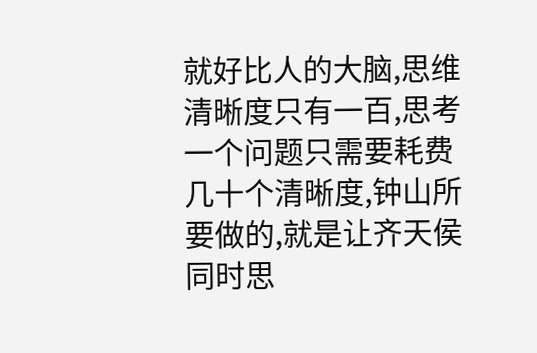就好比人的大脑,思维清晰度只有一百,思考一个问题只需要耗费几十个清晰度,钟山所要做的,就是让齐天侯同时思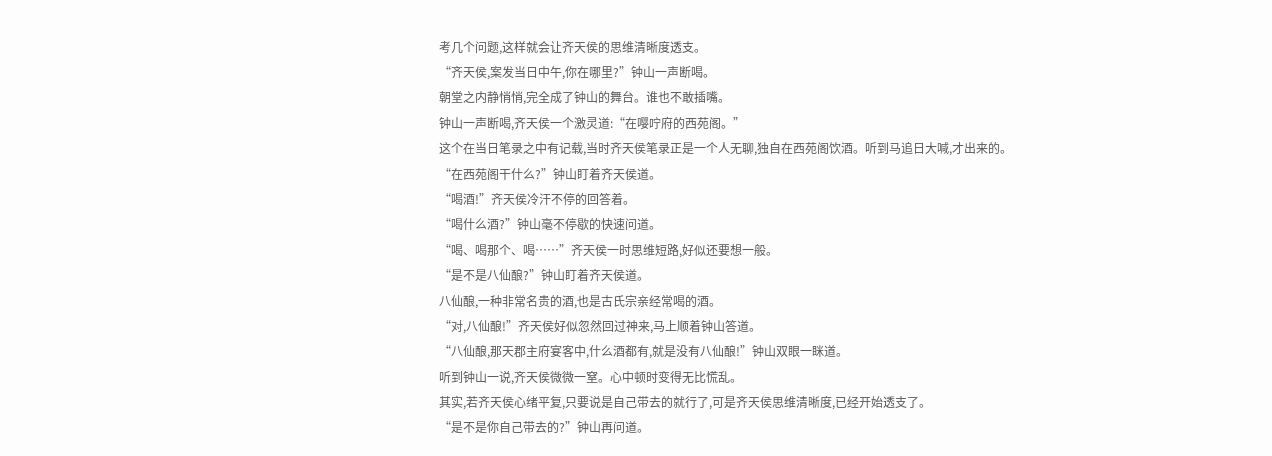考几个问题,这样就会让齐天侯的思维清晰度透支。
“齐天侯,案发当日中午,你在哪里?”钟山一声断喝。
朝堂之内静悄悄,完全成了钟山的舞台。谁也不敢插嘴。
钟山一声断喝,齐天侯一个激灵道:“在嘤咛府的西苑阁。”
这个在当日笔录之中有记载,当时齐天侯笔录正是一个人无聊,独自在西苑阁饮酒。听到马追日大喊,才出来的。
“在西苑阁干什么?”钟山盯着齐天侯道。
“喝酒!”齐天侯冷汗不停的回答着。
“喝什么酒?”钟山毫不停歇的快速问道。
“喝、喝那个、喝……”齐天侯一时思维短路,好似还要想一般。
“是不是八仙酿?”钟山盯着齐天侯道。
八仙酿,一种非常名贵的酒,也是古氏宗亲经常喝的酒。
“对,八仙酿!”齐天侯好似忽然回过神来,马上顺着钟山答道。
“八仙酿,那天郡主府宴客中,什么酒都有,就是没有八仙酿!”钟山双眼一眯道。
听到钟山一说,齐天侯微微一窒。心中顿时变得无比慌乱。
其实,若齐天侯心绪平复,只要说是自己带去的就行了,可是齐天侯思维清晰度,已经开始透支了。
“是不是你自己带去的?”钟山再问道。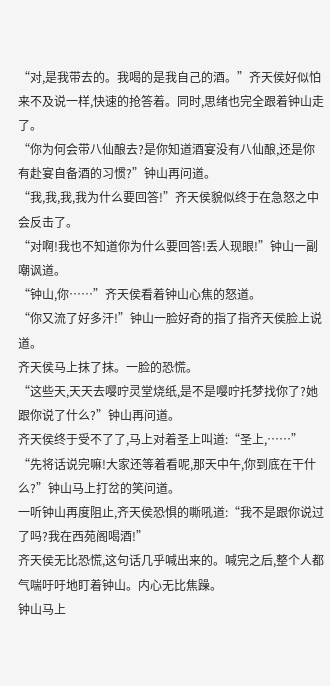“对,是我带去的。我喝的是我自己的酒。”齐天侯好似怕来不及说一样,快速的抢答着。同时,思绪也完全跟着钟山走了。
“你为何会带八仙酿去?是你知道酒宴没有八仙酿,还是你有赴宴自备酒的习惯?”钟山再问道。
“我,我,我,我为什么要回答!”齐天侯貌似终于在急怒之中会反击了。
“对啊!我也不知道你为什么要回答!丢人现眼!”钟山一副嘲讽道。
“钟山,你……”齐天侯看着钟山心焦的怒道。
“你又流了好多汗!”钟山一脸好奇的指了指齐天侯脸上说道。
齐天侯马上抹了抹。一脸的恐慌。
“这些天,天天去嘤咛灵堂烧纸,是不是嘤咛托梦找你了?她跟你说了什么?”钟山再问道。
齐天侯终于受不了了,马上对着圣上叫道:“圣上,……”
“先将话说完嘛!大家还等着看呢,那天中午,你到底在干什么?”钟山马上打岔的笑问道。
一听钟山再度阻止,齐天侯恐惧的嘶吼道:“我不是跟你说过了吗?我在西苑阁喝酒!”
齐天侯无比恐慌,这句话几乎喊出来的。喊完之后,整个人都气喘吁吁地盯着钟山。内心无比焦躁。
钟山马上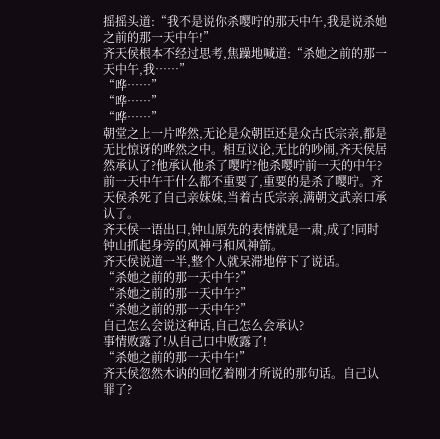摇摇头道:“我不是说你杀嘤咛的那天中午,我是说杀她之前的那一天中午!”
齐天侯根本不经过思考,焦躁地喊道:“杀她之前的那一天中午,我……”
“哗……”
“哗……”
“哗……”
朝堂之上一片哗然,无论是众朝臣还是众古氏宗亲,都是无比惊讶的哗然之中。相互议论,无比的吵闹,齐天侯居然承认了?他承认他杀了嘤咛?他杀嘤咛前一天的中午?前一天中午干什么都不重要了,重要的是杀了嘤咛。齐天侯杀死了自己亲妹妹,当着古氏宗亲,满朝文武亲口承认了。
齐天侯一语出口,钟山原先的表情就是一肃,成了!同时钟山抓起身旁的风神弓和风神箭。
齐天侯说道一半,整个人就呆滞地停下了说话。
“杀她之前的那一天中午?”
“杀她之前的那一天中午?”
“杀她之前的那一天中午?”
自己怎么会说这种话,自己怎么会承认?
事情败露了!从自己口中败露了!
“杀她之前的那一天中午!”
齐天侯忽然木讷的回忆着刚才所说的那句话。自己认罪了?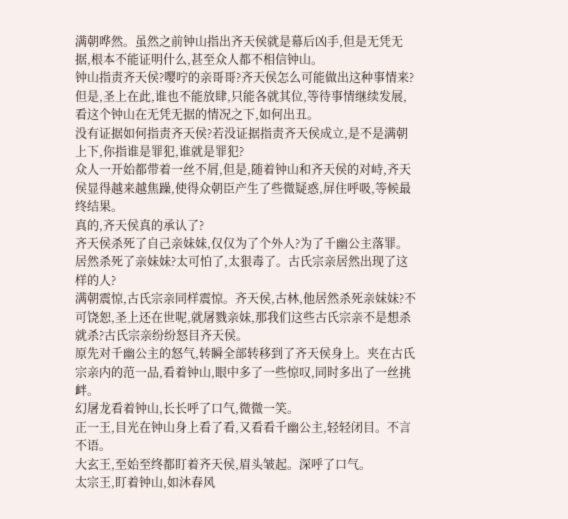满朝哗然。虽然之前钟山指出齐天侯就是幕后凶手,但是无凭无据,根本不能证明什么,甚至众人都不相信钟山。
钟山指责齐天侯?嘤咛的亲哥哥?齐天侯怎么可能做出这种事情来?但是,圣上在此,谁也不能放肆,只能各就其位,等待事情继续发展,看这个钟山在无凭无据的情况之下,如何出丑。
没有证据如何指责齐天侯?若没证据指责齐天侯成立,是不是满朝上下,你指谁是罪犯,谁就是罪犯?
众人一开始都带着一丝不屑,但是,随着钟山和齐天侯的对峙,齐天侯显得越来越焦躁,使得众朝臣产生了些微疑惑,屏住呼吸,等候最终结果。
真的,齐天侯真的承认了?
齐天侯杀死了自己亲妹妹,仅仅为了个外人?为了千幽公主落罪。居然杀死了亲妹妹?太可怕了,太狠毒了。古氏宗亲居然出现了这样的人?
满朝震惊,古氏宗亲同样震惊。齐天侯,古林,他居然杀死亲妹妹?不可饶恕,圣上还在世呢,就屠戮亲妹,那我们这些古氏宗亲不是想杀就杀?古氏宗亲纷纷怒目齐天侯。
原先对千幽公主的怒气,转瞬全部转移到了齐天侯身上。夹在古氏宗亲内的范一品,看着钟山,眼中多了一些惊叹,同时多出了一丝挑衅。
幻屠龙看着钟山,长长呼了口气,微微一笑。
正一王,目光在钟山身上看了看,又看看千幽公主,轻轻闭目。不言不语。
大玄王,至始至终都盯着齐天侯,眉头皱起。深呼了口气。
太宗王,盯着钟山,如沐春风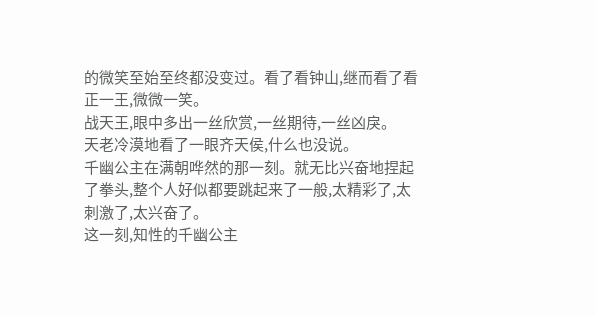的微笑至始至终都没变过。看了看钟山,继而看了看正一王,微微一笑。
战天王,眼中多出一丝欣赏,一丝期待,一丝凶戾。
天老冷漠地看了一眼齐天侯,什么也没说。
千幽公主在满朝哗然的那一刻。就无比兴奋地捏起了拳头,整个人好似都要跳起来了一般,太精彩了,太刺激了,太兴奋了。
这一刻,知性的千幽公主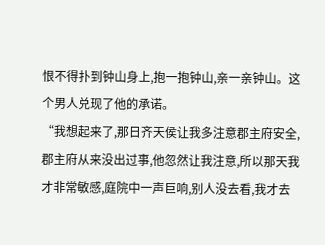恨不得扑到钟山身上,抱一抱钟山,亲一亲钟山。这个男人兑现了他的承诺。
“我想起来了,那日齐天侯让我多注意郡主府安全,郡主府从来没出过事,他忽然让我注意,所以那天我才非常敏感,庭院中一声巨响,别人没去看,我才去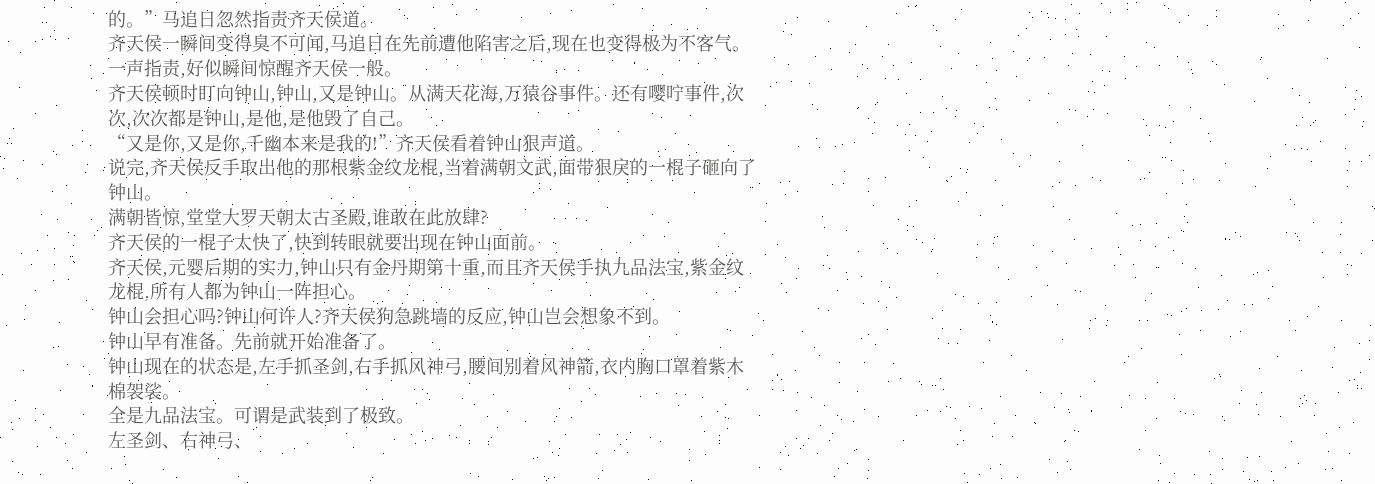的。”马追日忽然指责齐天侯道。
齐天侯一瞬间变得臭不可闻,马追日在先前遭他陷害之后,现在也变得极为不客气。
一声指责,好似瞬间惊醒齐天侯一般。
齐天侯顿时盯向钟山,钟山,又是钟山。从满天花海,万猿谷事件。还有嘤咛事件,次次,次次都是钟山,是他,是他毁了自己。
“又是你,又是你,千幽本来是我的!”齐天侯看着钟山狠声道。
说完,齐天侯反手取出他的那根紫金纹龙棍,当着满朝文武,面带狠戾的一棍子砸向了钟山。
满朝皆惊,堂堂大罗天朝太古圣殿,谁敢在此放肆?
齐天侯的一棍子太快了,快到转眼就要出现在钟山面前。
齐天侯,元婴后期的实力,钟山只有金丹期第十重,而且齐天侯手执九品法宝,紫金纹龙棍,所有人都为钟山一阵担心。
钟山会担心吗?钟山何许人?齐天侯狗急跳墙的反应,钟山岂会想象不到。
钟山早有准备。先前就开始准备了。
钟山现在的状态是,左手抓圣剑,右手抓风神弓,腰间别着风神箭,衣内胸口罩着紫木棉袈裟。
全是九品法宝。可谓是武装到了极致。
左圣剑、右神弓、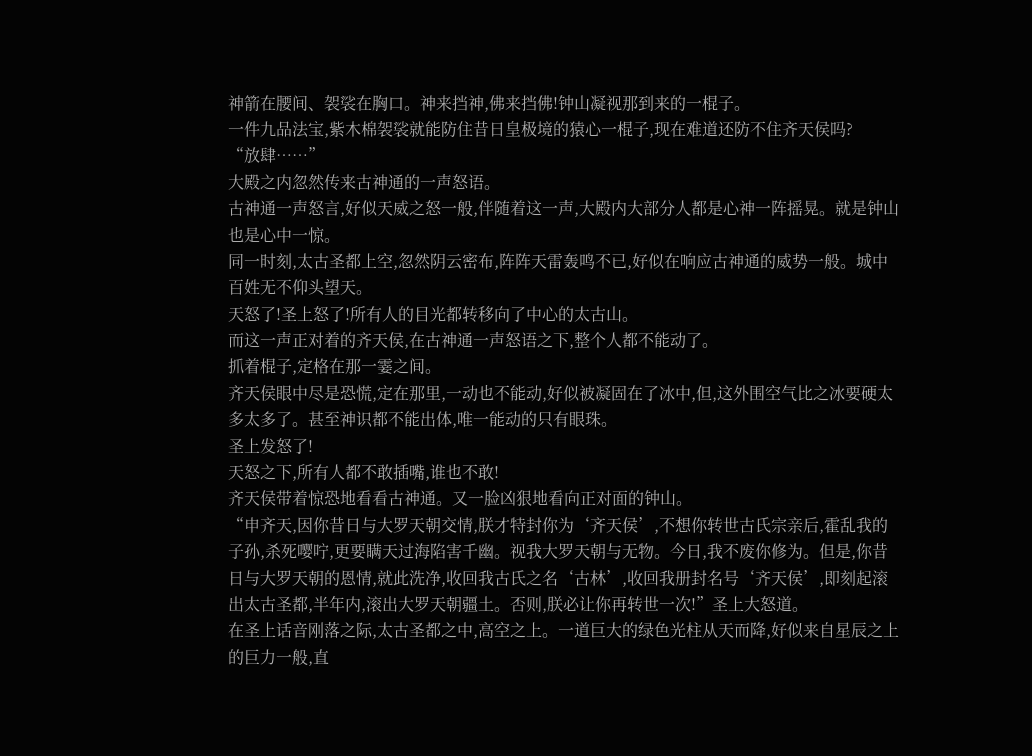神箭在腰间、袈裟在胸口。神来挡神,佛来挡佛!钟山凝视那到来的一棍子。
一件九品法宝,紫木棉袈裟就能防住昔日皇极境的猿心一棍子,现在难道还防不住齐天侯吗?
“放肆……”
大殿之内忽然传来古神通的一声怒语。
古神通一声怒言,好似天威之怒一般,伴随着这一声,大殿内大部分人都是心神一阵摇晃。就是钟山也是心中一惊。
同一时刻,太古圣都上空,忽然阴云密布,阵阵天雷轰鸣不已,好似在响应古神通的威势一般。城中百姓无不仰头望天。
天怒了!圣上怒了!所有人的目光都转移向了中心的太古山。
而这一声正对着的齐天侯,在古神通一声怒语之下,整个人都不能动了。
抓着棍子,定格在那一霎之间。
齐天侯眼中尽是恐慌,定在那里,一动也不能动,好似被凝固在了冰中,但,这外围空气比之冰要硬太多太多了。甚至神识都不能出体,唯一能动的只有眼珠。
圣上发怒了!
天怒之下,所有人都不敢插嘴,谁也不敢!
齐天侯带着惊恐地看看古神通。又一脸凶狠地看向正对面的钟山。
“申齐天,因你昔日与大罗天朝交情,朕才特封你为‘齐天侯’,不想你转世古氏宗亲后,霍乱我的子孙,杀死嘤咛,更要瞒天过海陷害千幽。视我大罗天朝与无物。今日,我不废你修为。但是,你昔日与大罗天朝的恩情,就此洗净,收回我古氏之名‘古林’,收回我册封名号‘齐天侯’,即刻起滚出太古圣都,半年内,滚出大罗天朝疆土。否则,朕必让你再转世一次!”圣上大怒道。
在圣上话音刚落之际,太古圣都之中,高空之上。一道巨大的绿色光柱从天而降,好似来自星辰之上的巨力一般,直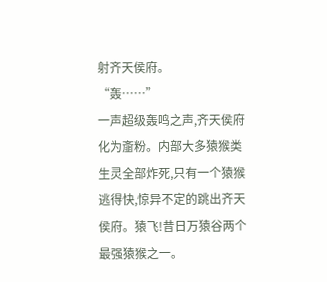射齐天侯府。
“轰……”
一声超级轰鸣之声,齐天侯府化为齑粉。内部大多猿猴类生灵全部炸死,只有一个猿猴逃得快,惊异不定的跳出齐天侯府。猿飞!昔日万猿谷两个最强猿猴之一。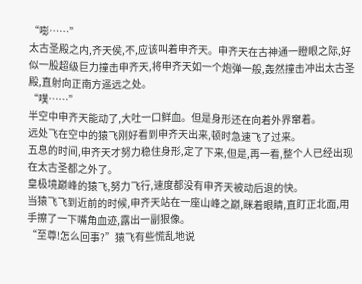“嘭……”
太古圣殿之内,齐天侯,不,应该叫着申齐天。申齐天在古神通一瞪眼之际,好似一股超级巨力撞击申齐天,将申齐天如一个炮弹一般,轰然撞击冲出太古圣殿,直射向正南方遥远之处。
“噗……”
半空中申齐天能动了,大吐一口鲜血。但是身形还在向着外界窜着。
远处飞在空中的猿飞刚好看到申齐天出来,顿时急速飞了过来。
五息的时间,申齐天才努力稳住身形,定了下来,但是,再一看,整个人已经出现在太古圣都之外了。
皇极境巅峰的猿飞,努力飞行,速度都没有申齐天被动后退的快。
当猿飞飞到近前的时候,申齐天站在一座山峰之巅,眯着眼睛,直盯正北面,用手擦了一下嘴角血迹,露出一副狠像。
“至尊!怎么回事?”猿飞有些慌乱地说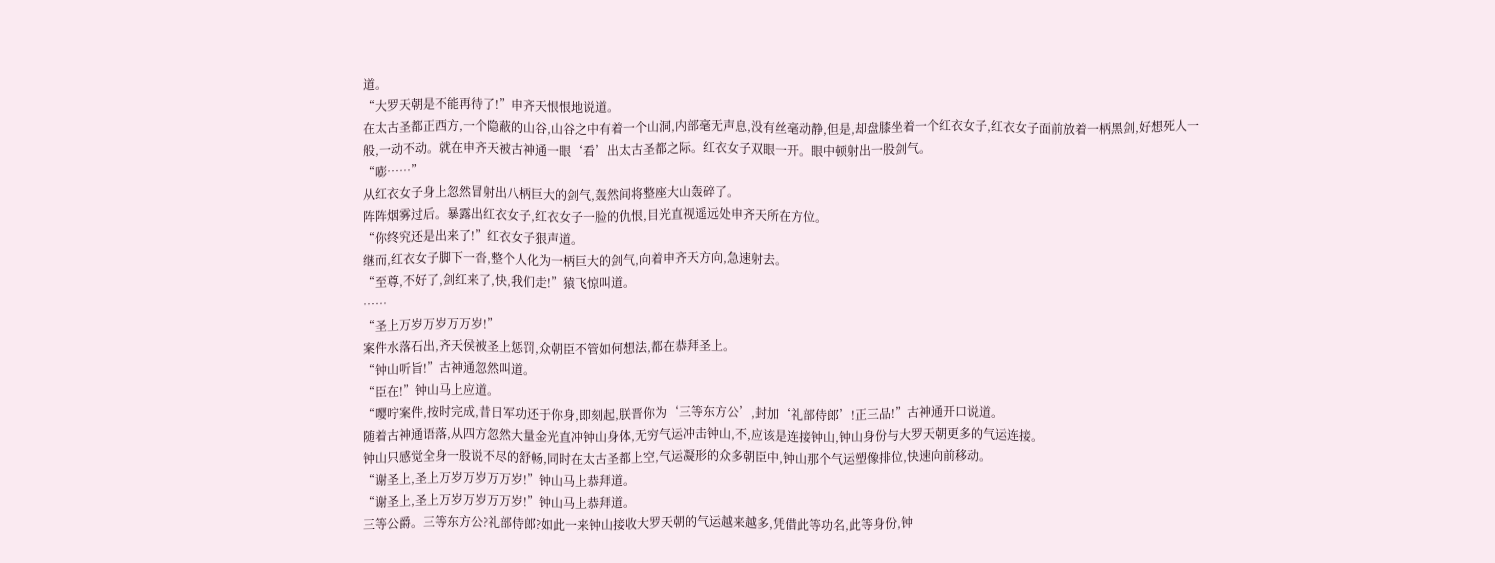道。
“大罗天朝是不能再待了!”申齐天恨恨地说道。
在太古圣都正西方,一个隐蔽的山谷,山谷之中有着一个山洞,内部毫无声息,没有丝毫动静,但是,却盘膝坐着一个红衣女子,红衣女子面前放着一柄黑剑,好想死人一般,一动不动。就在申齐天被古神通一眼‘看’出太古圣都之际。红衣女子双眼一开。眼中顿射出一股剑气。
“嘭……”
从红衣女子身上忽然冒射出八柄巨大的剑气,轰然间将整座大山轰碎了。
阵阵烟雾过后。暴露出红衣女子,红衣女子一脸的仇恨,目光直视遥远处申齐天所在方位。
“你终究还是出来了!”红衣女子狠声道。
继而,红衣女子脚下一沓,整个人化为一柄巨大的剑气,向着申齐天方向,急速射去。
“至尊,不好了,剑红来了,快,我们走!”猿飞惊叫道。
……
“圣上万岁万岁万万岁!”
案件水落石出,齐天侯被圣上惩罚,众朝臣不管如何想法,都在恭拜圣上。
“钟山听旨!”古神通忽然叫道。
“臣在!”钟山马上应道。
“嘤咛案件,按时完成,昔日军功还于你身,即刻起,朕晋你为‘三等东方公’,封加‘礼部侍郎’!正三品!”古神通开口说道。
随着古神通语落,从四方忽然大量金光直冲钟山身体,无穷气运冲击钟山,不,应该是连接钟山,钟山身份与大罗天朝更多的气运连接。
钟山只感觉全身一股说不尽的舒畅,同时在太古圣都上空,气运凝形的众多朝臣中,钟山那个气运塑像排位,快速向前移动。
“谢圣上,圣上万岁万岁万万岁!”钟山马上恭拜道。
“谢圣上,圣上万岁万岁万万岁!”钟山马上恭拜道。
三等公爵。三等东方公?礼部侍郎?如此一来钟山接收大罗天朝的气运越来越多,凭借此等功名,此等身份,钟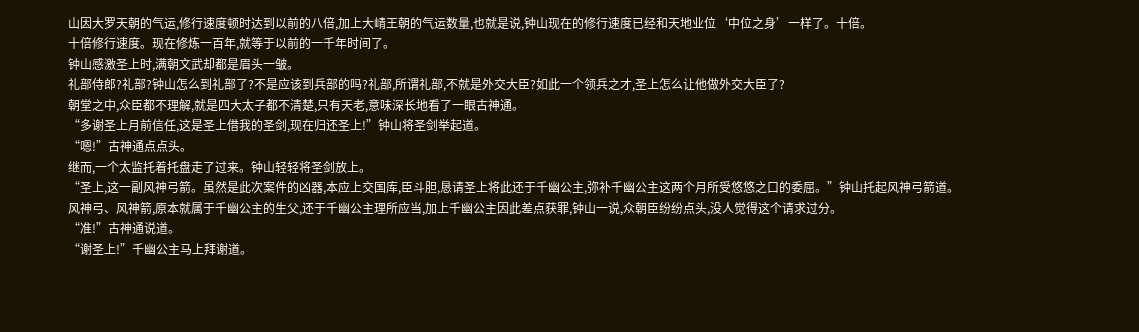山因大罗天朝的气运,修行速度顿时达到以前的八倍,加上大崝王朝的气运数量,也就是说,钟山现在的修行速度已经和天地业位‘中位之身’一样了。十倍。
十倍修行速度。现在修炼一百年,就等于以前的一千年时间了。
钟山感激圣上时,满朝文武却都是眉头一皱。
礼部侍郎?礼部?钟山怎么到礼部了?不是应该到兵部的吗?礼部,所谓礼部,不就是外交大臣?如此一个领兵之才,圣上怎么让他做外交大臣了?
朝堂之中,众臣都不理解,就是四大太子都不清楚,只有天老,意味深长地看了一眼古神通。
“多谢圣上月前信任,这是圣上借我的圣剑,现在归还圣上!”钟山将圣剑举起道。
“嗯!”古神通点点头。
继而,一个太监托着托盘走了过来。钟山轻轻将圣剑放上。
“圣上,这一副风神弓箭。虽然是此次案件的凶器,本应上交国库,臣斗胆,恳请圣上将此还于千幽公主,弥补千幽公主这两个月所受悠悠之口的委屈。”钟山托起风神弓箭道。
风神弓、风神箭,原本就属于千幽公主的生父,还于千幽公主理所应当,加上千幽公主因此差点获罪,钟山一说,众朝臣纷纷点头,没人觉得这个请求过分。
“准!”古神通说道。
“谢圣上!”千幽公主马上拜谢道。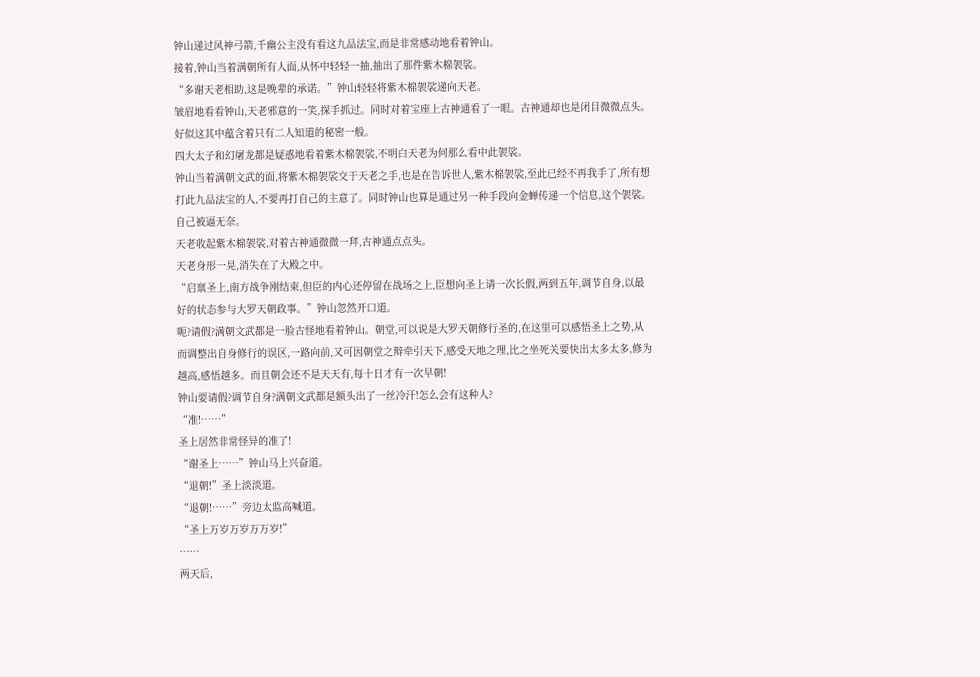钟山递过风神弓箭,千幽公主没有看这九品法宝,而是非常感动地看着钟山。
接着,钟山当着满朝所有人面,从怀中轻轻一抽,抽出了那件紫木棉袈裟。
“多谢天老相助,这是晚辈的承诺。”钟山轻轻将紫木棉袈裟递向天老。
皱眉地看看钟山,天老邪意的一笑,探手抓过。同时对着宝座上古神通看了一眼。古神通却也是闭目微微点头。好似这其中蕴含着只有二人知道的秘密一般。
四大太子和幻屠龙都是疑惑地看着紫木棉袈裟,不明白天老为何那么看中此袈裟。
钟山当着满朝文武的面,将紫木棉袈裟交于天老之手,也是在告诉世人,紫木棉袈裟,至此已经不再我手了,所有想打此九品法宝的人,不要再打自己的主意了。同时钟山也算是通过另一种手段向金蝉传递一个信息,这个袈裟。自己被逼无奈。
天老收起紫木棉袈裟,对着古神通微微一拜,古神通点点头。
天老身形一晃,消失在了大殿之中。
“启禀圣上,南方战争刚结束,但臣的内心还停留在战场之上,臣想向圣上请一次长假,两到五年,调节自身,以最好的状态参与大罗天朝政事。”钟山忽然开口道。
呃?请假?满朝文武都是一脸古怪地看着钟山。朝堂,可以说是大罗天朝修行圣的,在这里可以感悟圣上之势,从而调整出自身修行的误区,一路向前,又可因朝堂之辩牵引天下,感受天地之理,比之坐死关要快出太多太多,修为越高,感悟越多。而且朝会还不是天天有,每十日才有一次早朝!
钟山要请假?调节自身?满朝文武都是额头出了一丝冷汗!怎么会有这种人?
“准!……”
圣上居然非常怪异的准了!
“谢圣上……”钟山马上兴奋道。
“退朝!”圣上淡淡道。
“退朝!……”旁边太监高喊道。
“圣上万岁万岁万万岁!”
……
两天后,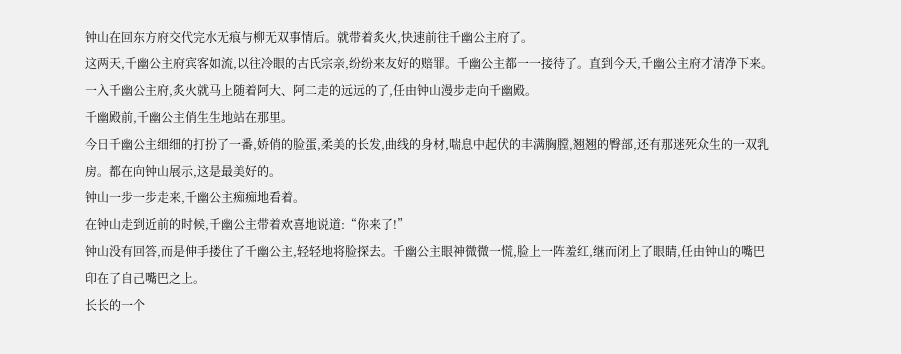钟山在回东方府交代完水无痕与柳无双事情后。就带着炙火,快速前往千幽公主府了。
这两天,千幽公主府宾客如流,以往冷眼的古氏宗亲,纷纷来友好的赔罪。千幽公主都一一接待了。直到今天,千幽公主府才清净下来。
一入千幽公主府,炙火就马上随着阿大、阿二走的远远的了,任由钟山漫步走向千幽殿。
千幽殿前,千幽公主俏生生地站在那里。
今日千幽公主细细的打扮了一番,娇俏的脸蛋,柔美的长发,曲线的身材,喘息中起伏的丰满胸膛,翘翘的臀部,还有那迷死众生的一双乳房。都在向钟山展示,这是最美好的。
钟山一步一步走来,千幽公主痴痴地看着。
在钟山走到近前的时候,千幽公主带着欢喜地说道:“你来了!”
钟山没有回答,而是伸手搂住了千幽公主,轻轻地将脸探去。千幽公主眼神微微一慌,脸上一阵羞红,继而闭上了眼睛,任由钟山的嘴巴印在了自己嘴巴之上。
长长的一个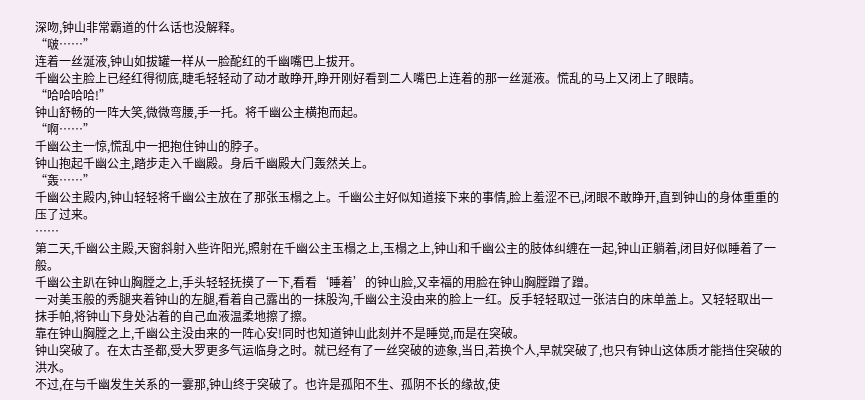深吻,钟山非常霸道的什么话也没解释。
“啵……”
连着一丝涎液,钟山如拔罐一样从一脸酡红的千幽嘴巴上拔开。
千幽公主脸上已经红得彻底,睫毛轻轻动了动才敢睁开,睁开刚好看到二人嘴巴上连着的那一丝涎液。慌乱的马上又闭上了眼睛。
“哈哈哈哈!”
钟山舒畅的一阵大笑,微微弯腰,手一托。将千幽公主横抱而起。
“啊……”
千幽公主一惊,慌乱中一把抱住钟山的脖子。
钟山抱起千幽公主,踏步走入千幽殿。身后千幽殿大门轰然关上。
“轰……”
千幽公主殿内,钟山轻轻将千幽公主放在了那张玉榻之上。千幽公主好似知道接下来的事情,脸上羞涩不已,闭眼不敢睁开,直到钟山的身体重重的压了过来。
……
第二天,千幽公主殿,天窗斜射入些许阳光,照射在千幽公主玉榻之上,玉榻之上,钟山和千幽公主的肢体纠缠在一起,钟山正躺着,闭目好似睡着了一般。
千幽公主趴在钟山胸膛之上,手头轻轻抚摸了一下,看看‘睡着’的钟山脸,又幸福的用脸在钟山胸膛蹭了蹭。
一对美玉般的秀腿夹着钟山的左腿,看着自己露出的一抹股沟,千幽公主没由来的脸上一红。反手轻轻取过一张洁白的床单盖上。又轻轻取出一抹手帕,将钟山下身处沾着的自己血液温柔地擦了擦。
靠在钟山胸膛之上,千幽公主没由来的一阵心安!同时也知道钟山此刻并不是睡觉,而是在突破。
钟山突破了。在太古圣都,受大罗更多气运临身之时。就已经有了一丝突破的迹象,当日,若换个人,早就突破了,也只有钟山这体质才能挡住突破的洪水。
不过,在与千幽发生关系的一霎那,钟山终于突破了。也许是孤阳不生、孤阴不长的缘故,使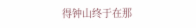得钟山终于在那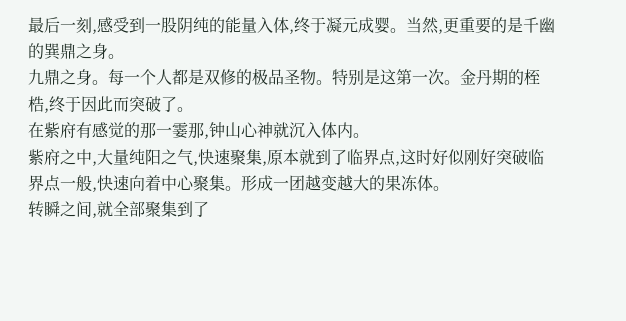最后一刻,感受到一股阴纯的能量入体,终于凝元成婴。当然,更重要的是千幽的巽鼎之身。
九鼎之身。每一个人都是双修的极品圣物。特别是这第一次。金丹期的桎梏,终于因此而突破了。
在紫府有感觉的那一霎那,钟山心神就沉入体内。
紫府之中,大量纯阳之气,快速聚集,原本就到了临界点,这时好似刚好突破临界点一般,快速向着中心聚集。形成一团越变越大的果冻体。
转瞬之间,就全部聚集到了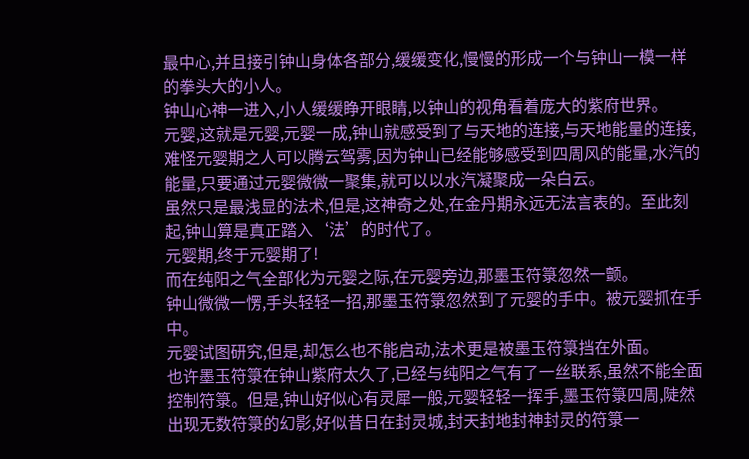最中心,并且接引钟山身体各部分,缓缓变化,慢慢的形成一个与钟山一模一样的拳头大的小人。
钟山心神一进入,小人缓缓睁开眼睛,以钟山的视角看着庞大的紫府世界。
元婴,这就是元婴,元婴一成,钟山就感受到了与天地的连接,与天地能量的连接,难怪元婴期之人可以腾云驾雾,因为钟山已经能够感受到四周风的能量,水汽的能量,只要通过元婴微微一聚集,就可以以水汽凝聚成一朵白云。
虽然只是最浅显的法术,但是,这神奇之处,在金丹期永远无法言表的。至此刻起,钟山算是真正踏入‘法’的时代了。
元婴期,终于元婴期了!
而在纯阳之气全部化为元婴之际,在元婴旁边,那墨玉符箓忽然一颤。
钟山微微一愣,手头轻轻一招,那墨玉符箓忽然到了元婴的手中。被元婴抓在手中。
元婴试图研究,但是,却怎么也不能启动,法术更是被墨玉符箓挡在外面。
也许墨玉符箓在钟山紫府太久了,已经与纯阳之气有了一丝联系,虽然不能全面控制符箓。但是,钟山好似心有灵犀一般,元婴轻轻一挥手,墨玉符箓四周,陡然出现无数符箓的幻影,好似昔日在封灵城,封天封地封神封灵的符箓一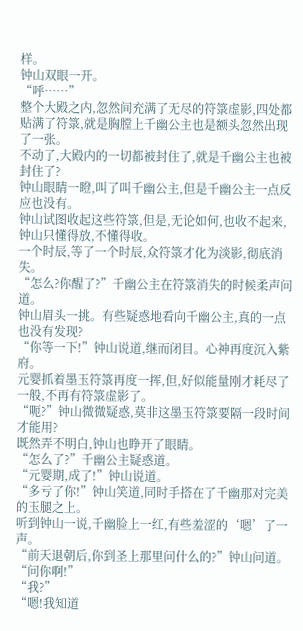样。
钟山双眼一开。
“呼……”
整个大殿之内,忽然间充满了无尽的符箓虚影,四处都贴满了符箓,就是胸膛上千幽公主也是额头忽然出现了一张。
不动了,大殿内的一切都被封住了,就是千幽公主也被封住了?
钟山眼睛一瞪,叫了叫千幽公主,但是千幽公主一点反应也没有。
钟山试图收起这些符箓,但是,无论如何,也收不起来,钟山只懂得放,不懂得收。
一个时辰,等了一个时辰,众符箓才化为淡影,彻底消失。
“怎么?你醒了?”千幽公主在符箓消失的时候柔声问道。
钟山眉头一挑。有些疑惑地看向千幽公主,真的一点也没有发现?
“你等一下!”钟山说道,继而闭目。心神再度沉入紫府。
元婴抓着墨玉符箓再度一挥,但,好似能量刚才耗尽了一般,不再有符箓虚影了。
“呃?”钟山微微疑惑,莫非这墨玉符箓要隔一段时间才能用?
既然弄不明白,钟山也睁开了眼睛。
“怎么了?”千幽公主疑惑道。
“元婴期,成了!”钟山说道。
“多亏了你!”钟山笑道,同时手搭在了千幽那对完美的玉腿之上。
听到钟山一说,千幽脸上一红,有些羞涩的‘嗯’了一声。
“前天退朝后,你到圣上那里问什么的?”钟山问道。
“问你啊!”
“我?”
“嗯!我知道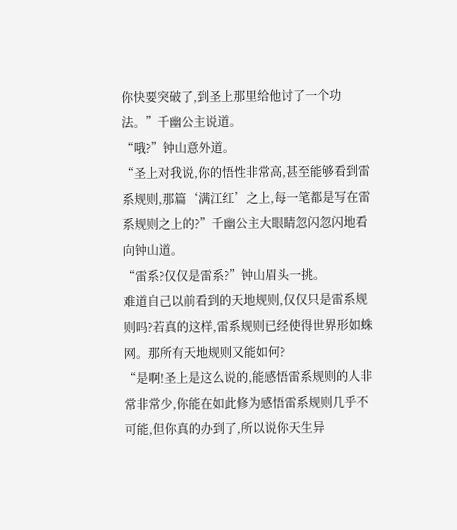你快要突破了,到圣上那里给他讨了一个功法。”千幽公主说道。
“哦?”钟山意外道。
“圣上对我说,你的悟性非常高,甚至能够看到雷系规则,那篇‘满江红’之上,每一笔都是写在雷系规则之上的?”千幽公主大眼睛忽闪忽闪地看向钟山道。
“雷系?仅仅是雷系?”钟山眉头一挑。
难道自己以前看到的天地规则,仅仅只是雷系规则吗?若真的这样,雷系规则已经使得世界形如蛛网。那所有天地规则又能如何?
“是啊!圣上是这么说的,能感悟雷系规则的人非常非常少,你能在如此修为感悟雷系规则几乎不可能,但你真的办到了,所以说你天生异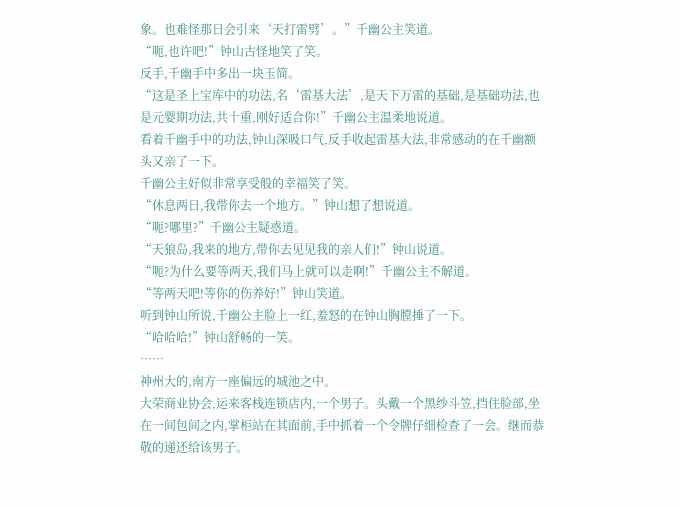象。也难怪那日会引来‘天打雷劈’。”千幽公主笑道。
“呃,也许吧!”钟山古怪地笑了笑。
反手,千幽手中多出一块玉简。
“这是圣上宝库中的功法,名‘雷基大法’,是天下万雷的基础,是基础功法,也是元婴期功法,共十重,刚好适合你!”千幽公主温柔地说道。
看着千幽手中的功法,钟山深吸口气,反手收起雷基大法,非常感动的在千幽额头又亲了一下。
千幽公主好似非常享受般的幸福笑了笑。
“休息两日,我带你去一个地方。”钟山想了想说道。
“呃?哪里?”千幽公主疑惑道。
“天狼岛,我来的地方,带你去见见我的亲人们!”钟山说道。
“呃?为什么要等两天,我们马上就可以走啊!”千幽公主不解道。
“等两天吧!等你的伤养好!”钟山笑道。
听到钟山所说,千幽公主脸上一红,羞怒的在钟山胸膛捶了一下。
“哈哈哈!”钟山舒畅的一笑。
……
神州大的,南方一座偏远的城池之中。
大荣商业协会,运来客栈连锁店内,一个男子。头戴一个黑纱斗笠,挡住脸部,坐在一间包间之内,掌柜站在其面前,手中抓着一个令牌仔细检查了一会。继而恭敬的递还给该男子。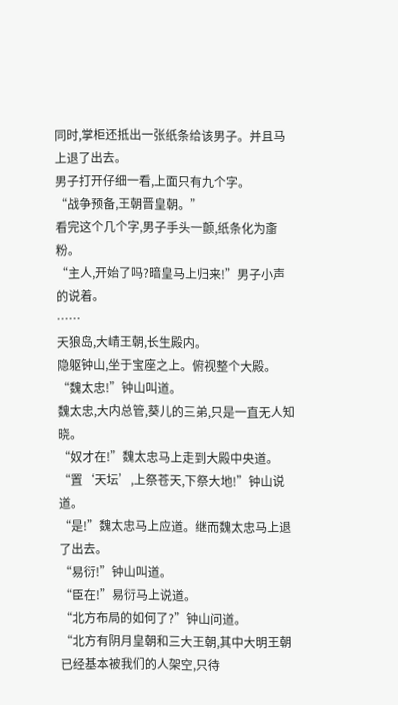同时,掌柜还抵出一张纸条给该男子。并且马上退了出去。
男子打开仔细一看,上面只有九个字。
“战争预备,王朝晋皇朝。”
看完这个几个字,男子手头一颤,纸条化为齑粉。
“主人,开始了吗?暗皇马上归来!”男子小声的说着。
……
天狼岛,大崝王朝,长生殿内。
隐躯钟山,坐于宝座之上。俯视整个大殿。
“魏太忠!”钟山叫道。
魏太忠,大内总管,葵儿的三弟,只是一直无人知晓。
“奴才在!”魏太忠马上走到大殿中央道。
“置‘天坛’,上祭苍天,下祭大地!”钟山说道。
“是!”魏太忠马上应道。继而魏太忠马上退了出去。
“易衍!”钟山叫道。
“臣在!”易衍马上说道。
“北方布局的如何了?”钟山问道。
“北方有阴月皇朝和三大王朝,其中大明王朝已经基本被我们的人架空,只待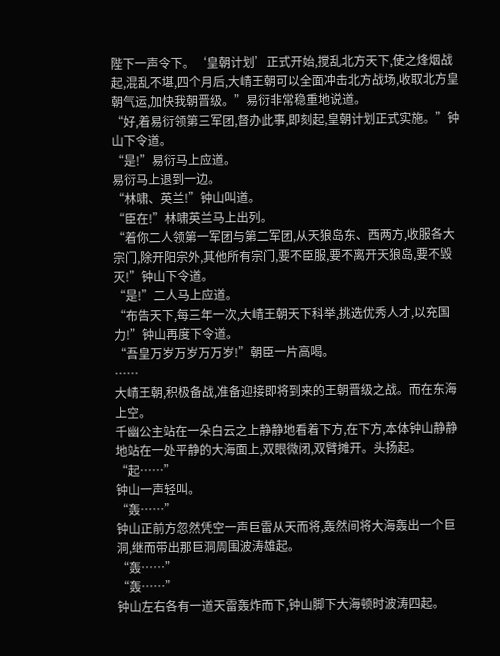陛下一声令下。‘皇朝计划’正式开始,搅乱北方天下,使之烽烟战起,混乱不堪,四个月后,大崝王朝可以全面冲击北方战场,收取北方皇朝气运,加快我朝晋级。”易衍非常稳重地说道。
“好,着易衍领第三军团,督办此事,即刻起,皇朝计划正式实施。”钟山下令道。
“是!”易衍马上应道。
易衍马上退到一边。
“林啸、英兰!”钟山叫道。
“臣在!”林啸英兰马上出列。
“着你二人领第一军团与第二军团,从天狼岛东、西两方,收服各大宗门,除开阳宗外,其他所有宗门,要不臣服,要不离开天狼岛,要不毁灭!”钟山下令道。
“是!”二人马上应道。
“布告天下,每三年一次,大崝王朝天下科举,挑选优秀人才,以充国力!”钟山再度下令道。
“吾皇万岁万岁万万岁!”朝臣一片高喝。
……
大崝王朝,积极备战,准备迎接即将到来的王朝晋级之战。而在东海上空。
千幽公主站在一朵白云之上静静地看着下方,在下方,本体钟山静静地站在一处平静的大海面上,双眼微闭,双臂摊开。头扬起。
“起……”
钟山一声轻叫。
“轰……”
钟山正前方忽然凭空一声巨雷从天而将,轰然间将大海轰出一个巨洞,继而带出那巨洞周围波涛雄起。
“轰……”
“轰……”
钟山左右各有一道天雷轰炸而下,钟山脚下大海顿时波涛四起。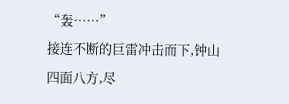“轰……”
接连不断的巨雷冲击而下,钟山四面八方,尽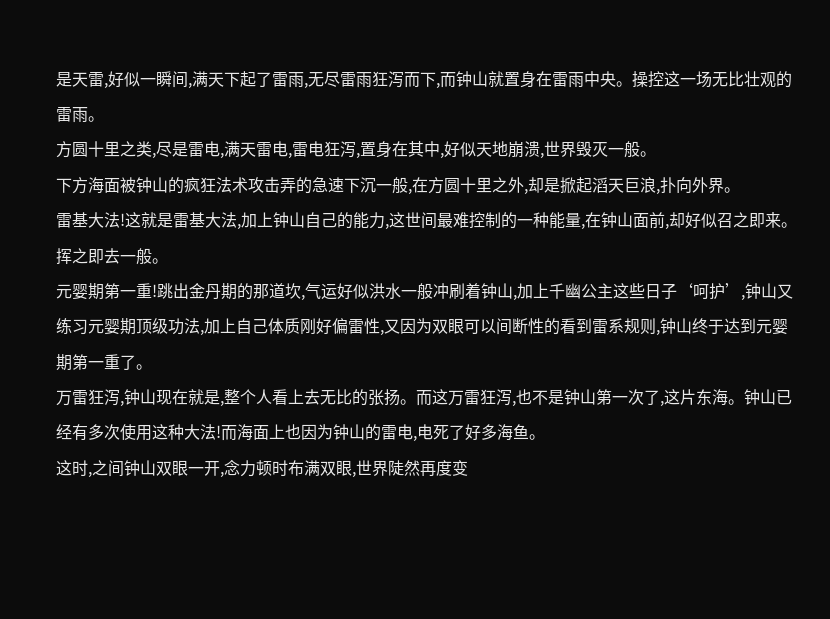是天雷,好似一瞬间,满天下起了雷雨,无尽雷雨狂泻而下,而钟山就置身在雷雨中央。操控这一场无比壮观的雷雨。
方圆十里之类,尽是雷电,满天雷电,雷电狂泻,置身在其中,好似天地崩溃,世界毁灭一般。
下方海面被钟山的疯狂法术攻击弄的急速下沉一般,在方圆十里之外,却是掀起滔天巨浪,扑向外界。
雷基大法!这就是雷基大法,加上钟山自己的能力,这世间最难控制的一种能量,在钟山面前,却好似召之即来。挥之即去一般。
元婴期第一重!跳出金丹期的那道坎,气运好似洪水一般冲刷着钟山,加上千幽公主这些日子‘呵护’,钟山又练习元婴期顶级功法,加上自己体质刚好偏雷性,又因为双眼可以间断性的看到雷系规则,钟山终于达到元婴期第一重了。
万雷狂泻,钟山现在就是,整个人看上去无比的张扬。而这万雷狂泻,也不是钟山第一次了,这片东海。钟山已经有多次使用这种大法!而海面上也因为钟山的雷电,电死了好多海鱼。
这时,之间钟山双眼一开,念力顿时布满双眼,世界陡然再度变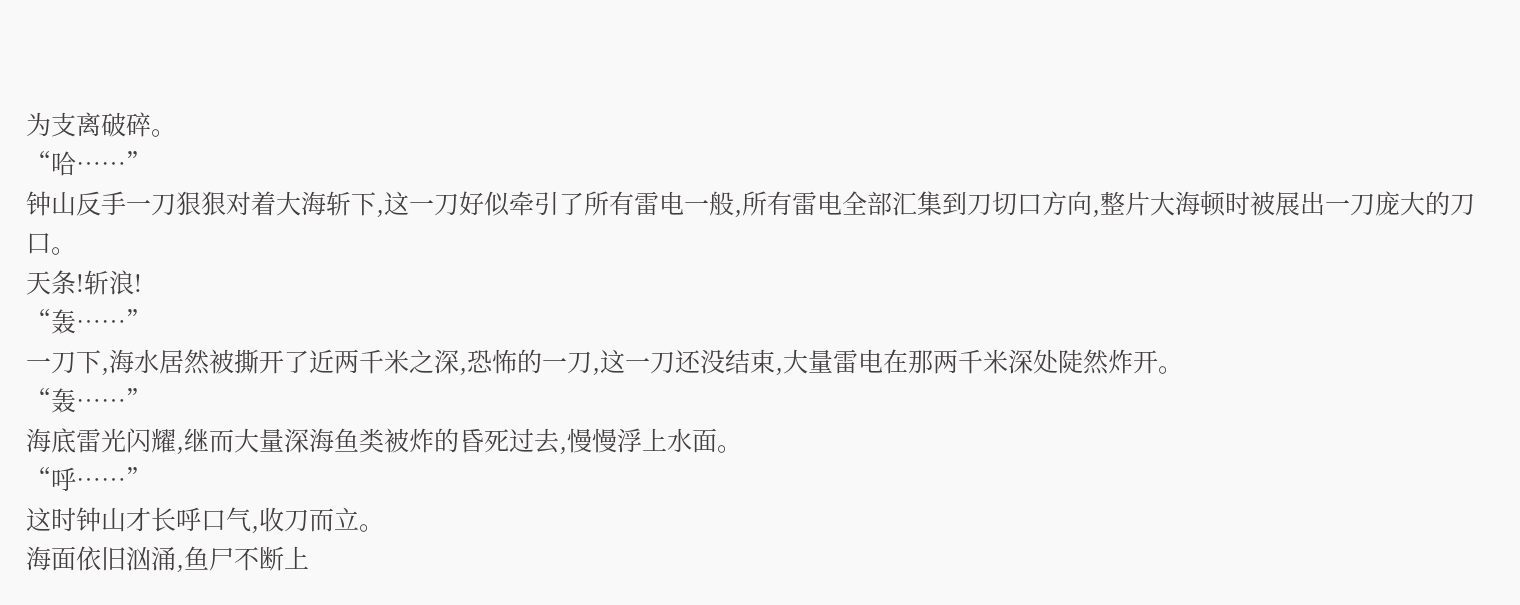为支离破碎。
“哈……”
钟山反手一刀狠狠对着大海斩下,这一刀好似牵引了所有雷电一般,所有雷电全部汇集到刀切口方向,整片大海顿时被展出一刀庞大的刀口。
天条!斩浪!
“轰……”
一刀下,海水居然被撕开了近两千米之深,恐怖的一刀,这一刀还没结束,大量雷电在那两千米深处陡然炸开。
“轰……”
海底雷光闪耀,继而大量深海鱼类被炸的昏死过去,慢慢浮上水面。
“呼……”
这时钟山才长呼口气,收刀而立。
海面依旧汹涌,鱼尸不断上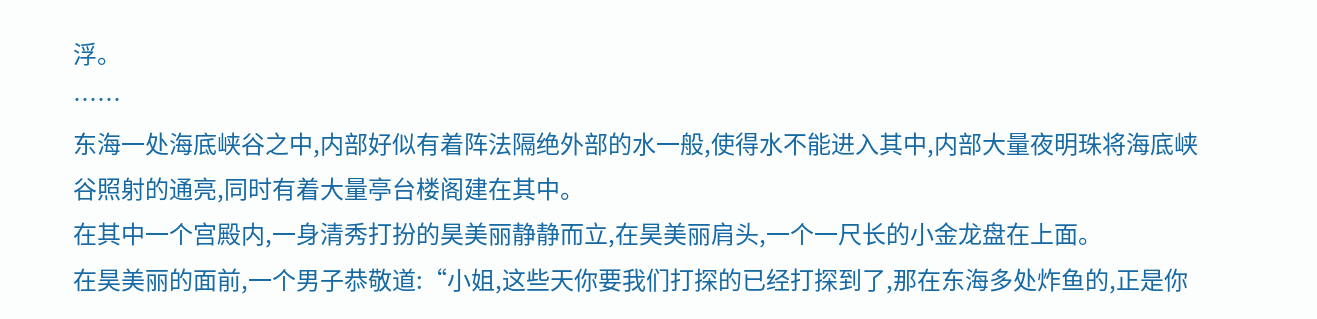浮。
……
东海一处海底峡谷之中,内部好似有着阵法隔绝外部的水一般,使得水不能进入其中,内部大量夜明珠将海底峡谷照射的通亮,同时有着大量亭台楼阁建在其中。
在其中一个宫殿内,一身清秀打扮的昊美丽静静而立,在昊美丽肩头,一个一尺长的小金龙盘在上面。
在昊美丽的面前,一个男子恭敬道:“小姐,这些天你要我们打探的已经打探到了,那在东海多处炸鱼的,正是你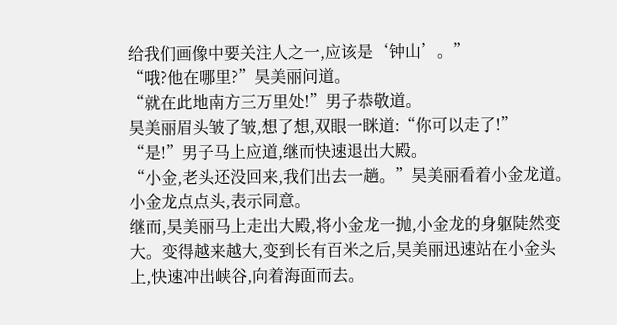给我们画像中要关注人之一,应该是‘钟山’。”
“哦?他在哪里?”昊美丽问道。
“就在此地南方三万里处!”男子恭敬道。
昊美丽眉头皱了皱,想了想,双眼一眯道:“你可以走了!”
“是!”男子马上应道,继而快速退出大殿。
“小金,老头还没回来,我们出去一趟。”昊美丽看着小金龙道。
小金龙点点头,表示同意。
继而,昊美丽马上走出大殿,将小金龙一抛,小金龙的身躯陡然变大。变得越来越大,变到长有百米之后,昊美丽迅速站在小金头上,快速冲出峡谷,向着海面而去。